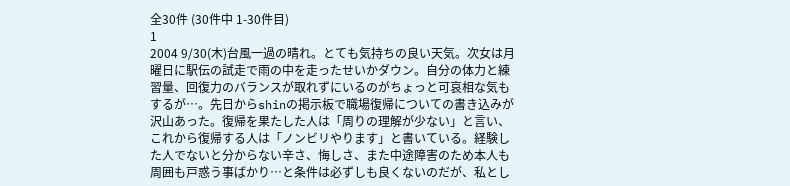全30件 (30件中 1-30件目)
1
2004 9/30(木)台風一過の晴れ。とても気持ちの良い天気。次女は月曜日に駅伝の試走で雨の中を走ったせいかダウン。自分の体力と練習量、回復力のバランスが取れずにいるのがちょっと可哀相な気もするが…。先日からshinの掲示板で職場復帰についての書き込みが沢山あった。復帰を果たした人は「周りの理解が少ない」と言い、これから復帰する人は「ノンビリやります」と書いている。経験した人でないと分からない辛さ、悔しさ、また中途障害のため本人も周囲も戸惑う事ばかり…と条件は必ずしも良くないのだが、私とし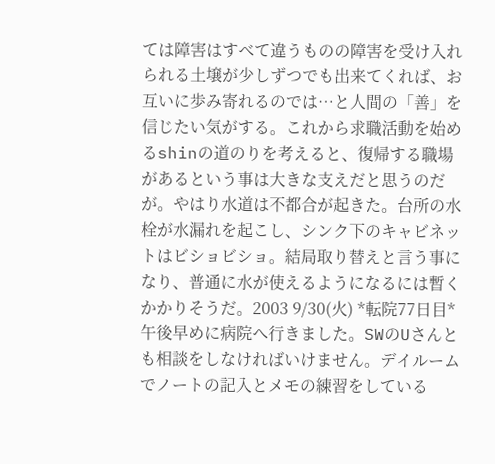ては障害はすべて違うものの障害を受け入れられる土壌が少しずつでも出来てくれば、お互いに歩み寄れるのでは…と人間の「善」を信じたい気がする。これから求職活動を始めるshinの道のりを考えると、復帰する職場があるという事は大きな支えだと思うのだが。やはり水道は不都合が起きた。台所の水栓が水漏れを起こし、シンク下のキャビネットはビショビショ。結局取り替えと言う事になり、普通に水が使えるようになるには暫くかかりそうだ。2003 9/30(火) *転院77日目*午後早めに病院へ行きました。SWのUさんとも相談をしなければいけません。デイルームでノートの記入とメモの練習をしている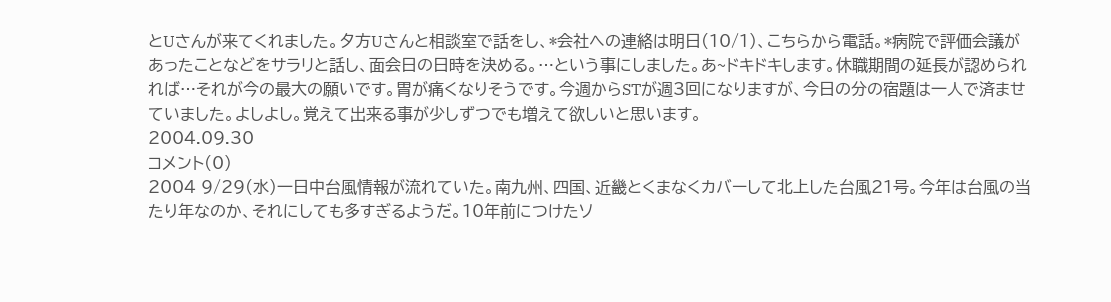とUさんが来てくれました。夕方Uさんと相談室で話をし、*会社への連絡は明日(10/1)、こちらから電話。*病院で評価会議があったことなどをサラリと話し、面会日の日時を決める。…という事にしました。あ~ドキドキします。休職期間の延長が認められれば…それが今の最大の願いです。胃が痛くなりそうです。今週からSTが週3回になりますが、今日の分の宿題は一人で済ませていました。よしよし。覚えて出来る事が少しずつでも増えて欲しいと思います。
2004.09.30
コメント(0)
2004 9/29(水)一日中台風情報が流れていた。南九州、四国、近畿とくまなくカバーして北上した台風21号。今年は台風の当たり年なのか、それにしても多すぎるようだ。10年前につけたソ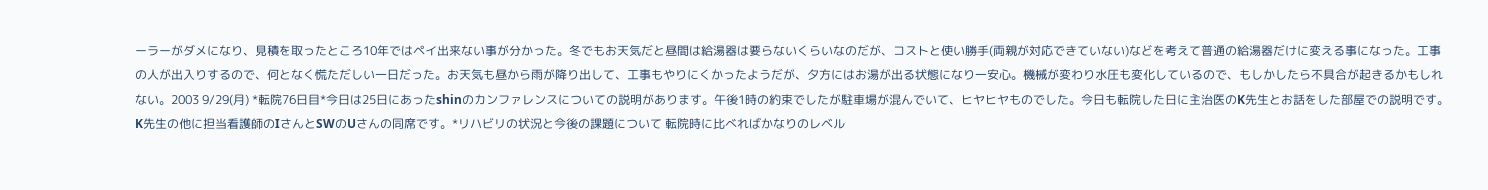ーラーがダメになり、見積を取ったところ10年ではペイ出来ない事が分かった。冬でもお天気だと昼間は給湯器は要らないくらいなのだが、コストと使い勝手(両親が対応できていない)などを考えて普通の給湯器だけに変える事になった。工事の人が出入りするので、何となく慌ただしい一日だった。お天気も昼から雨が降り出して、工事もやりにくかったようだが、夕方にはお湯が出る状態になり一安心。機械が変わり水圧も変化しているので、もしかしたら不具合が起きるかもしれない。2003 9/29(月) *転院76日目*今日は25日にあったshinのカンファレンスについての説明があります。午後1時の約束でしたが駐車場が混んでいて、ヒヤヒヤものでした。今日も転院した日に主治医のK先生とお話をした部屋での説明です。K先生の他に担当看護師のIさんとSWのUさんの同席です。*リハビリの状況と今後の課題について 転院時に比べればかなりのレベル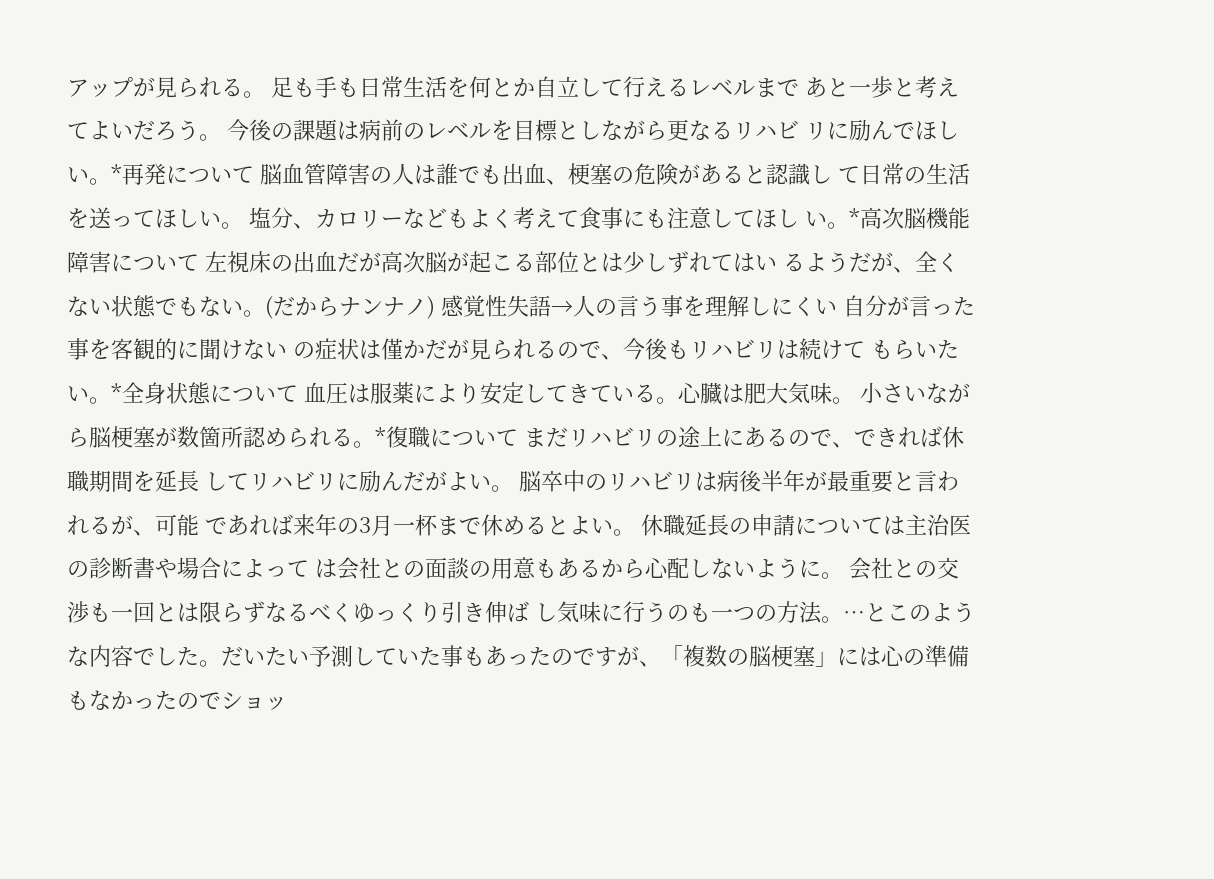アップが見られる。 足も手も日常生活を何とか自立して行えるレベルまで あと一歩と考えてよいだろう。 今後の課題は病前のレベルを目標としながら更なるリハビ リに励んでほしい。*再発について 脳血管障害の人は誰でも出血、梗塞の危険があると認識し て日常の生活を送ってほしい。 塩分、カロリーなどもよく考えて食事にも注意してほし い。*高次脳機能障害について 左視床の出血だが高次脳が起こる部位とは少しずれてはい るようだが、全くない状態でもない。(だからナンナノ) 感覚性失語→人の言う事を理解しにくい 自分が言った事を客観的に聞けない の症状は僅かだが見られるので、今後もリハビリは続けて もらいたい。*全身状態について 血圧は服薬により安定してきている。心臓は肥大気味。 小さいながら脳梗塞が数箇所認められる。*復職について まだリハビリの途上にあるので、できれば休職期間を延長 してリハビリに励んだがよい。 脳卒中のリハビリは病後半年が最重要と言われるが、可能 であれば来年の3月一杯まで休めるとよい。 休職延長の申請については主治医の診断書や場合によって は会社との面談の用意もあるから心配しないように。 会社との交渉も一回とは限らずなるべくゆっくり引き伸ば し気味に行うのも一つの方法。…とこのような内容でした。だいたい予測していた事もあったのですが、「複数の脳梗塞」には心の準備もなかったのでショッ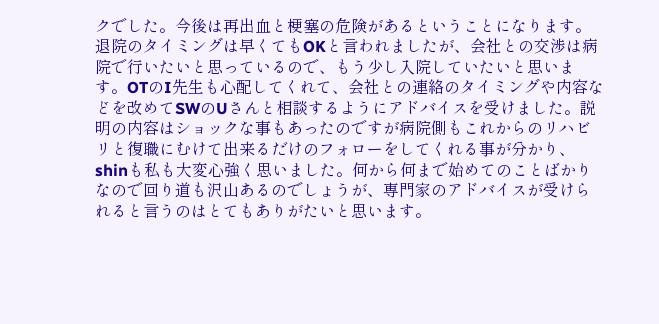クでした。今後は再出血と梗塞の危険があるということになります。退院のタイミングは早くてもOKと言われましたが、会社との交渉は病院で行いたいと思っているので、もう少し入院していたいと思います。OTのI先生も心配してくれて、会社との連絡のタイミングや内容などを改めてSWのUさんと相談するようにアドバイスを受けました。説明の内容はショックな事もあったのですが病院側もこれからのリハビリと復職にむけて出来るだけのフォローをしてくれる事が分かり、shinも私も大変心強く思いました。何から何まで始めてのことばかりなので回り道も沢山あるのでしょうが、専門家のアドバイスが受けられると言うのはとてもありがたいと思います。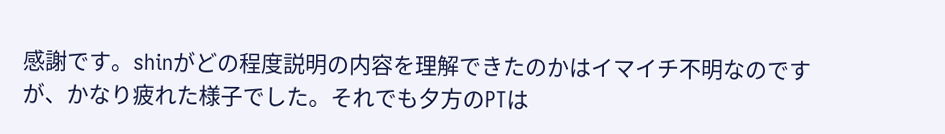感謝です。shinがどの程度説明の内容を理解できたのかはイマイチ不明なのですが、かなり疲れた様子でした。それでも夕方のPTは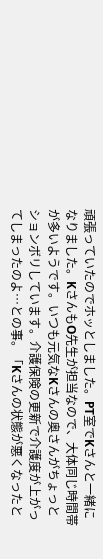頑張っていたのでホッとしました。PT室でKさんと一緒になりました。KさんもO先生が担当なので、大体同じ時間帯が多いようです。いつも元気なKさんの奥さんがちょっとションボリしています。介護保険の更新で介護度が上がってしまったのよ…との事。「Kさんの状態が悪くなったと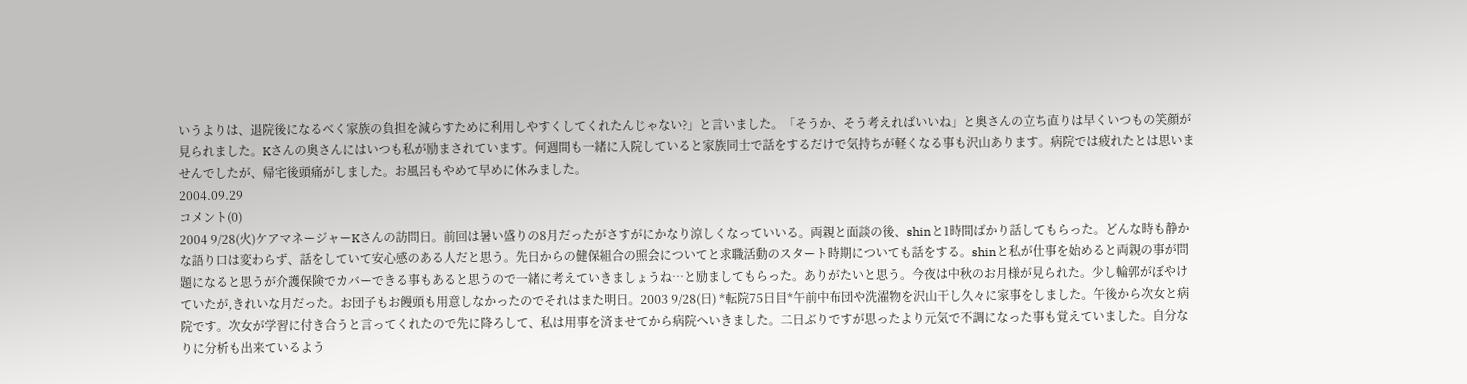いうよりは、退院後になるべく家族の負担を減らすために利用しやすくしてくれたんじゃない?」と言いました。「そうか、そう考えればいいね」と奥さんの立ち直りは早くいつもの笑顔が見られました。Kさんの奥さんにはいつも私が励まされています。何週間も一緒に入院していると家族同士で話をするだけで気持ちが軽くなる事も沢山あります。病院では疲れたとは思いませんでしたが、帰宅後頭痛がしました。お風呂もやめて早めに休みました。
2004.09.29
コメント(0)
2004 9/28(火)ケアマネージャーKさんの訪問日。前回は暑い盛りの8月だったがさすがにかなり涼しくなっていいる。両親と面談の後、shinと1時間ばかり話してもらった。どんな時も静かな語り口は変わらず、話をしていて安心感のある人だと思う。先日からの健保組合の照会についてと求職活動のスタート時期についても話をする。shinと私が仕事を始めると両親の事が問題になると思うが介護保険でカバーできる事もあると思うので一緒に考えていきましょうね…と励ましてもらった。ありがたいと思う。今夜は中秋のお月様が見られた。少し輪郭がぼやけていたが,きれいな月だった。お団子もお饅頭も用意しなかったのでそれはまた明日。2003 9/28(日) *転院75日目*午前中布団や洗濯物を沢山干し久々に家事をしました。午後から次女と病院です。次女が学習に付き合うと言ってくれたので先に降ろして、私は用事を済ませてから病院へいきました。二日ぶりですが思ったより元気で不調になった事も覚えていました。自分なりに分析も出来ているよう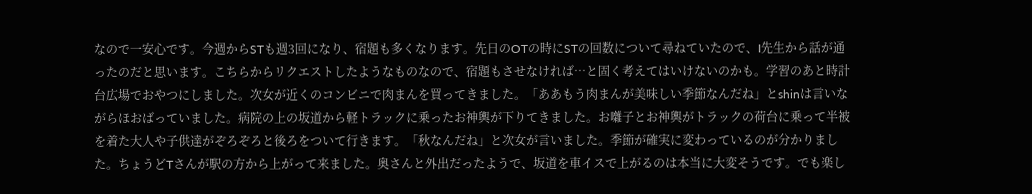なので一安心です。今週からSTも週3回になり、宿題も多くなります。先日のOTの時にSTの回数について尋ねていたので、I先生から話が通ったのだと思います。こちらからリクエストしたようなものなので、宿題もさせなければ…と固く考えてはいけないのかも。学習のあと時計台広場でおやつにしました。次女が近くのコンビニで肉まんを買ってきました。「ああもう肉まんが美味しい季節なんだね」とshinは言いながらほおばっていました。病院の上の坂道から軽トラックに乗ったお神輿が下りてきました。お囃子とお神輿がトラックの荷台に乗って半被を着た大人や子供達がぞろぞろと後ろをついて行きます。「秋なんだね」と次女が言いました。季節が確実に変わっているのが分かりました。ちょうどTさんが駅の方から上がって来ました。奥さんと外出だったようで、坂道を車イスで上がるのは本当に大変そうです。でも楽し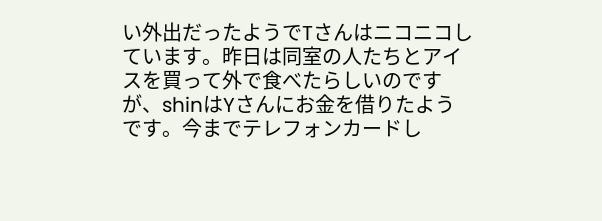い外出だったようでTさんはニコニコしています。昨日は同室の人たちとアイスを買って外で食べたらしいのですが、shinはYさんにお金を借りたようです。今までテレフォンカードし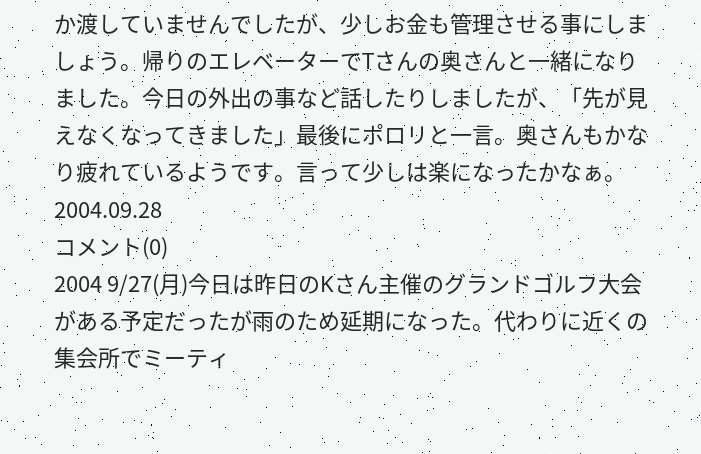か渡していませんでしたが、少しお金も管理させる事にしましょう。帰りのエレベーターでTさんの奥さんと一緒になりました。今日の外出の事など話したりしましたが、「先が見えなくなってきました」最後にポロリと一言。奥さんもかなり疲れているようです。言って少しは楽になったかなぁ。
2004.09.28
コメント(0)
2004 9/27(月)今日は昨日のKさん主催のグランドゴルフ大会がある予定だったが雨のため延期になった。代わりに近くの集会所でミーティ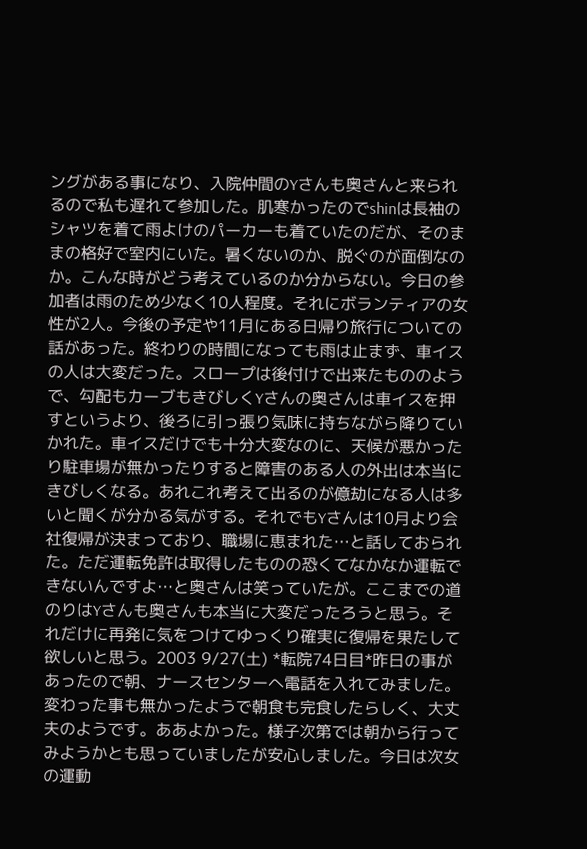ングがある事になり、入院仲間のYさんも奥さんと来られるので私も遅れて参加した。肌寒かったのでshinは長袖のシャツを着て雨よけのパーカーも着ていたのだが、そのままの格好で室内にいた。暑くないのか、脱ぐのが面倒なのか。こんな時がどう考えているのか分からない。今日の参加者は雨のため少なく10人程度。それにボランティアの女性が2人。今後の予定や11月にある日帰り旅行についての話があった。終わりの時間になっても雨は止まず、車イスの人は大変だった。スロープは後付けで出来たもののようで、勾配もカーブもきびしくYさんの奥さんは車イスを押すというより、後ろに引っ張り気味に持ちながら降りていかれた。車イスだけでも十分大変なのに、天候が悪かったり駐車場が無かったりすると障害のある人の外出は本当にきびしくなる。あれこれ考えて出るのが億劫になる人は多いと聞くが分かる気がする。それでもYさんは10月より会社復帰が決まっており、職場に恵まれた…と話しておられた。ただ運転免許は取得したものの恐くてなかなか運転できないんですよ…と奥さんは笑っていたが。ここまでの道のりはYさんも奥さんも本当に大変だったろうと思う。それだけに再発に気をつけてゆっくり確実に復帰を果たして欲しいと思う。2003 9/27(土) *転院74日目*昨日の事があったので朝、ナースセンターへ電話を入れてみました。変わった事も無かったようで朝食も完食したらしく、大丈夫のようです。ああよかった。様子次第では朝から行ってみようかとも思っていましたが安心しました。今日は次女の運動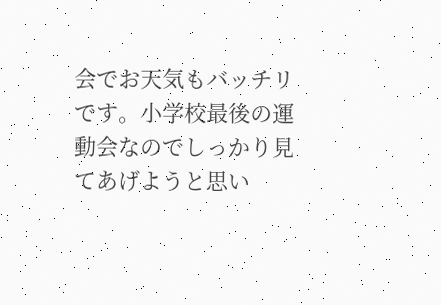会でお天気もバッチリです。小学校最後の運動会なのでしっかり見てあげようと思い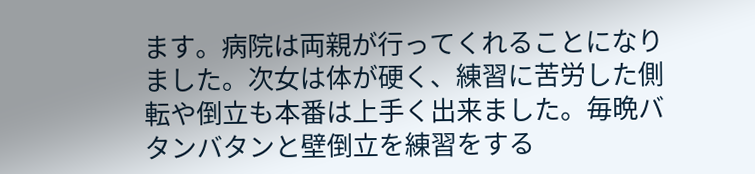ます。病院は両親が行ってくれることになりました。次女は体が硬く、練習に苦労した側転や倒立も本番は上手く出来ました。毎晩バタンバタンと壁倒立を練習をする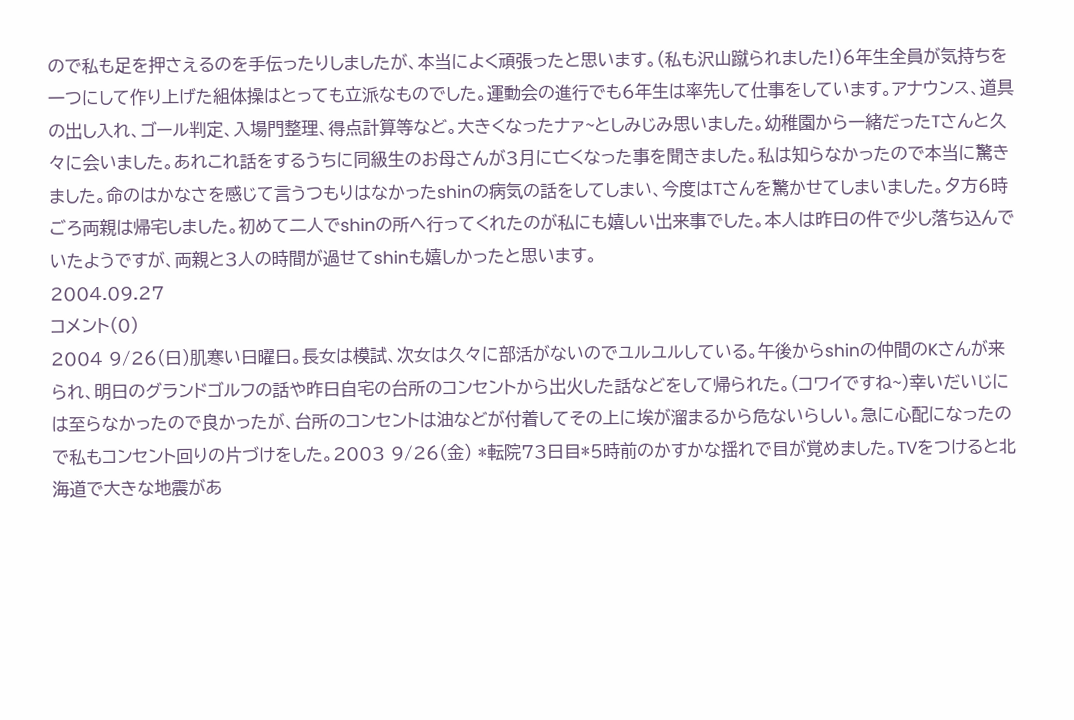ので私も足を押さえるのを手伝ったりしましたが、本当によく頑張ったと思います。(私も沢山蹴られました!)6年生全員が気持ちを一つにして作り上げた組体操はとっても立派なものでした。運動会の進行でも6年生は率先して仕事をしています。アナウンス、道具の出し入れ、ゴール判定、入場門整理、得点計算等など。大きくなったナァ~としみじみ思いました。幼稚園から一緒だったTさんと久々に会いました。あれこれ話をするうちに同級生のお母さんが3月に亡くなった事を聞きました。私は知らなかったので本当に驚きました。命のはかなさを感じて言うつもりはなかったshinの病気の話をしてしまい、今度はTさんを驚かせてしまいました。夕方6時ごろ両親は帰宅しました。初めて二人でshinの所へ行ってくれたのが私にも嬉しい出来事でした。本人は昨日の件で少し落ち込んでいたようですが、両親と3人の時間が過せてshinも嬉しかったと思います。
2004.09.27
コメント(0)
2004 9/26(日)肌寒い日曜日。長女は模試、次女は久々に部活がないのでユルユルしている。午後からshinの仲間のKさんが来られ、明日のグランドゴルフの話や昨日自宅の台所のコンセントから出火した話などをして帰られた。(コワイですね~)幸いだいじには至らなかったので良かったが、台所のコンセントは油などが付着してその上に埃が溜まるから危ないらしい。急に心配になったので私もコンセント回りの片づけをした。2003 9/26(金) *転院73日目*5時前のかすかな揺れで目が覚めました。TVをつけると北海道で大きな地震があ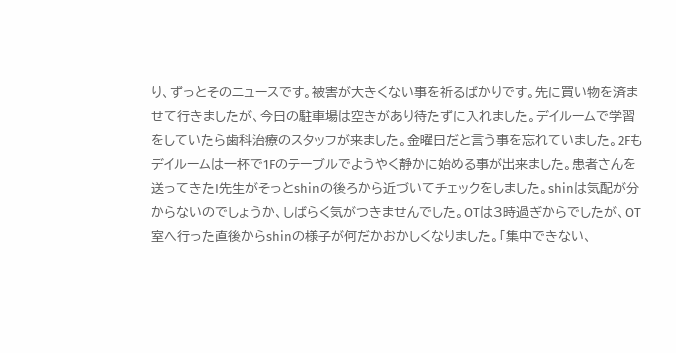り、ずっとそのニュースです。被害が大きくない事を祈るばかりです。先に買い物を済ませて行きましたが、今日の駐車場は空きがあり待たずに入れました。デイルームで学習をしていたら歯科治療のスタッフが来ました。金曜日だと言う事を忘れていました。2Fもデイルームは一杯で1Fのテーブルでようやく静かに始める事が出来ました。患者さんを送ってきたI先生がそっとshinの後ろから近づいてチェックをしました。shinは気配が分からないのでしょうか、しばらく気がつきませんでした。OTは3時過ぎからでしたが、OT室へ行った直後からshinの様子が何だかおかしくなりました。「集中できない、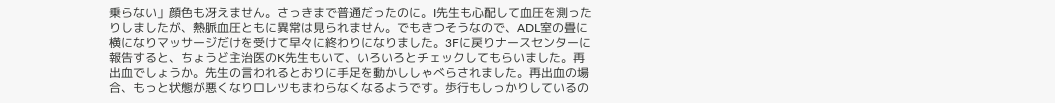乗らない」顔色も冴えません。さっきまで普通だったのに。I先生も心配して血圧を測ったりしましたが、熱脈血圧ともに異常は見られません。でもきつそうなので、ADL室の畳に横になりマッサージだけを受けて早々に終わりになりました。3Fに戻りナースセンターに報告すると、ちょうど主治医のK先生もいて、いろいろとチェックしてもらいました。再出血でしょうか。先生の言われるとおりに手足を動かししゃべらされました。再出血の場合、もっと状態が悪くなりロレツもまわらなくなるようです。歩行もしっかりしているの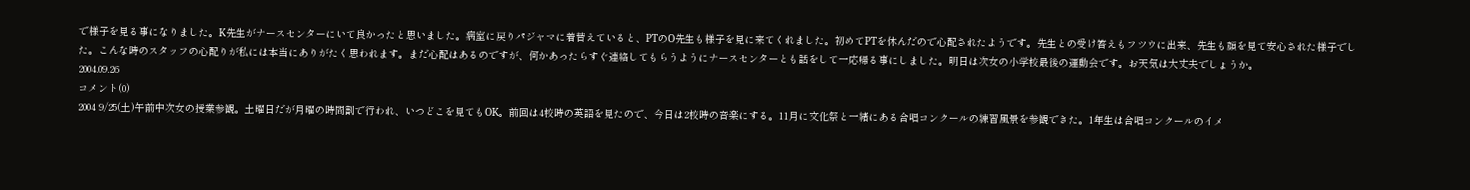で様子を見る事になりました。K先生がナースセンターにいて良かったと思いました。病室に戻りパジャマに着替えていると、PTのO先生も様子を見に来てくれました。初めてPTを休んだので心配されたようです。先生との受け答えもフツウに出来、先生も顔を見て安心された様子でした。こんな時のスタッフの心配りが私には本当にありがたく思われます。まだ心配はあるのですが、何かあったらすぐ連絡してもらうようにナースセンターとも話をして一応帰る事にしました。明日は次女の小学校最後の運動会です。お天気は大丈夫でしょうか。
2004.09.26
コメント(0)
2004 9/25(土)午前中次女の授業参観。土曜日だが月曜の時間割で行われ、いつどこを見てもOK。前回は4校時の英語を見たので、今日は2校時の音楽にする。11月に文化祭と一緒にある合唱コンクールの練習風景を参観できた。1年生は合唱コンクールのイメ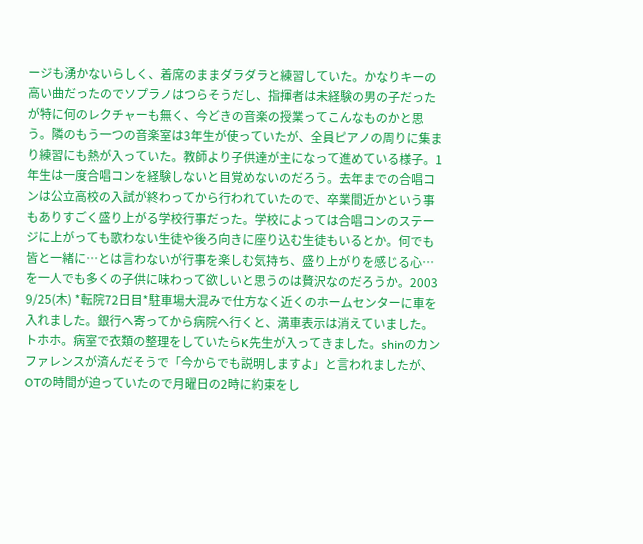ージも湧かないらしく、着席のままダラダラと練習していた。かなりキーの高い曲だったのでソプラノはつらそうだし、指揮者は未経験の男の子だったが特に何のレクチャーも無く、今どきの音楽の授業ってこんなものかと思う。隣のもう一つの音楽室は3年生が使っていたが、全員ピアノの周りに集まり練習にも熱が入っていた。教師より子供達が主になって進めている様子。1年生は一度合唱コンを経験しないと目覚めないのだろう。去年までの合唱コンは公立高校の入試が終わってから行われていたので、卒業間近かという事もありすごく盛り上がる学校行事だった。学校によっては合唱コンのステージに上がっても歌わない生徒や後ろ向きに座り込む生徒もいるとか。何でも皆と一緒に…とは言わないが行事を楽しむ気持ち、盛り上がりを感じる心…を一人でも多くの子供に味わって欲しいと思うのは贅沢なのだろうか。2003 9/25(木) *転院72日目*駐車場大混みで仕方なく近くのホームセンターに車を入れました。銀行へ寄ってから病院へ行くと、満車表示は消えていました。トホホ。病室で衣類の整理をしていたらK先生が入ってきました。shinのカンファレンスが済んだそうで「今からでも説明しますよ」と言われましたが、OTの時間が迫っていたので月曜日の2時に約束をし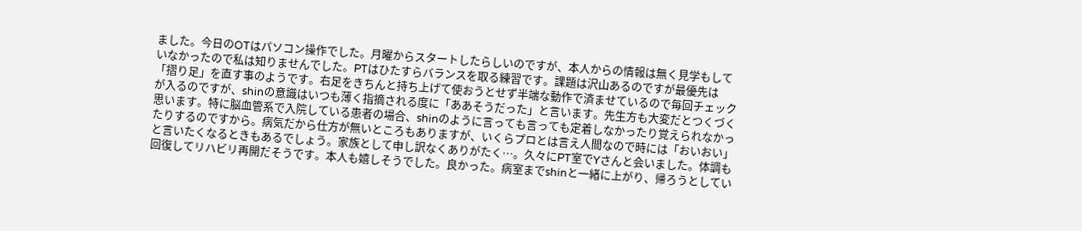ました。今日のOTはパソコン操作でした。月曜からスタートしたらしいのですが、本人からの情報は無く見学もしていなかったので私は知りませんでした。PTはひたすらバランスを取る練習です。課題は沢山あるのですが最優先は「摺り足」を直す事のようです。右足をきちんと持ち上げて使おうとせず半端な動作で済ませているので毎回チェックが入るのですが、shinの意識はいつも薄く指摘される度に「ああそうだった」と言います。先生方も大変だとつくづく思います。特に脳血管系で入院している患者の場合、shinのように言っても言っても定着しなかったり覚えられなかったりするのですから。病気だから仕方が無いところもありますが、いくらプロとは言え人間なので時には「おいおい」と言いたくなるときもあるでしょう。家族として申し訳なくありがたく…。久々にPT室でYさんと会いました。体調も回復してリハビリ再開だそうです。本人も嬉しそうでした。良かった。病室までshinと一緒に上がり、帰ろうとしてい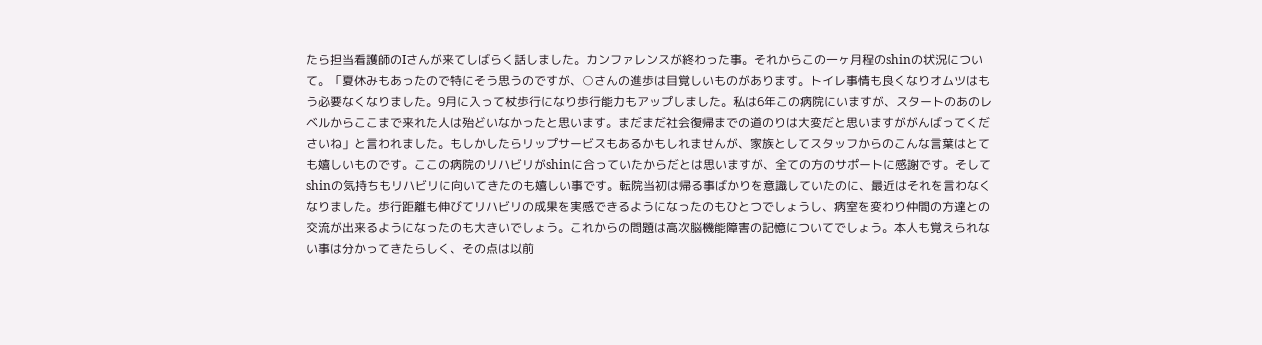たら担当看護師のIさんが来てしばらく話しました。カンファレンスが終わった事。それからこの一ヶ月程のshinの状況について。「夏休みもあったので特にそう思うのですが、○さんの進歩は目覚しいものがあります。トイレ事情も良くなりオムツはもう必要なくなりました。9月に入って杖歩行になり歩行能力もアップしました。私は6年この病院にいますが、スタートのあのレベルからここまで来れた人は殆どいなかったと思います。まだまだ社会復帰までの道のりは大変だと思いますががんばってくださいね」と言われました。もしかしたらリップサービスもあるかもしれませんが、家族としてスタッフからのこんな言葉はとても嬉しいものです。ここの病院のリハビリがshinに合っていたからだとは思いますが、全ての方のサポートに感謝です。そしてshinの気持ちもリハビリに向いてきたのも嬉しい事です。転院当初は帰る事ばかりを意識していたのに、最近はそれを言わなくなりました。歩行距離も伸びてリハビリの成果を実感できるようになったのもひとつでしょうし、病室を変わり仲間の方達との交流が出来るようになったのも大きいでしょう。これからの問題は高次脳機能障害の記憶についてでしょう。本人も覚えられない事は分かってきたらしく、その点は以前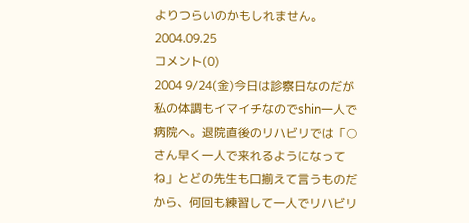よりつらいのかもしれません。
2004.09.25
コメント(0)
2004 9/24(金)今日は診察日なのだが私の体調もイマイチなのでshin一人で病院へ。退院直後のリハビリでは「○さん早く一人で来れるようになってね」とどの先生も口揃えて言うものだから、何回も練習して一人でリハビリ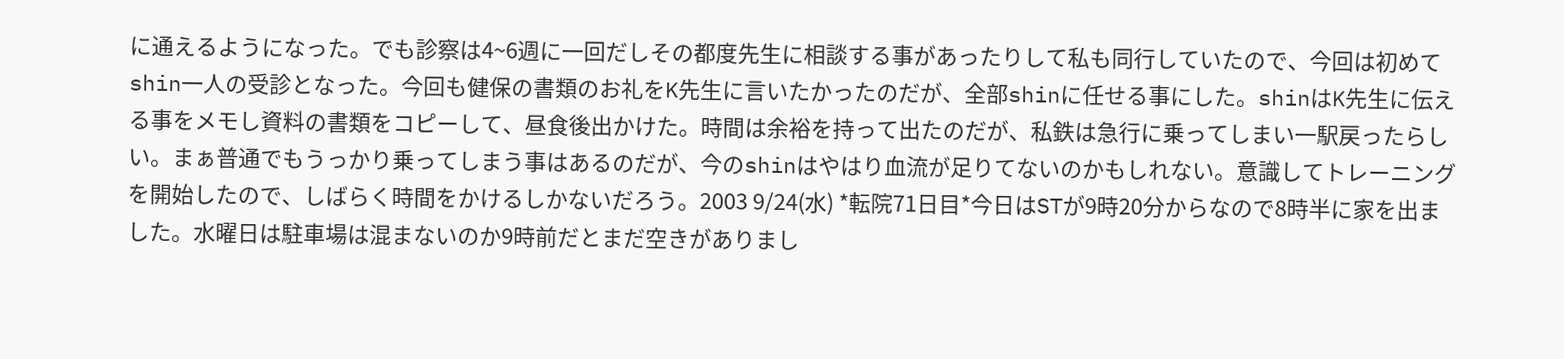に通えるようになった。でも診察は4~6週に一回だしその都度先生に相談する事があったりして私も同行していたので、今回は初めてshin一人の受診となった。今回も健保の書類のお礼をK先生に言いたかったのだが、全部shinに任せる事にした。shinはK先生に伝える事をメモし資料の書類をコピーして、昼食後出かけた。時間は余裕を持って出たのだが、私鉄は急行に乗ってしまい一駅戻ったらしい。まぁ普通でもうっかり乗ってしまう事はあるのだが、今のshinはやはり血流が足りてないのかもしれない。意識してトレーニングを開始したので、しばらく時間をかけるしかないだろう。2003 9/24(水) *転院71日目*今日はSTが9時20分からなので8時半に家を出ました。水曜日は駐車場は混まないのか9時前だとまだ空きがありまし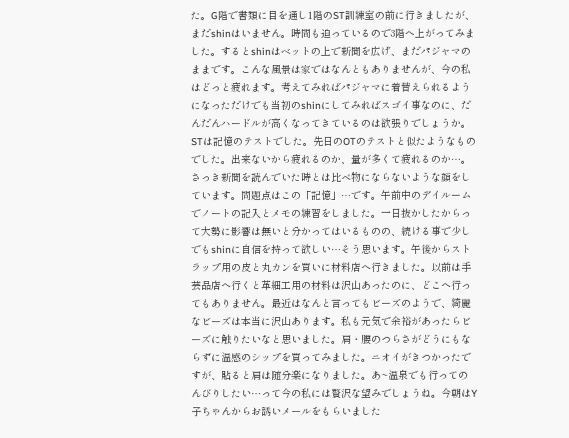た。G階で書類に目を通し1階のST訓練室の前に行きましたが、まだshinはいません。時間も迫っているので3階へ上がってみました。するとshinはベットの上で新聞を広げ、まだパジャマのままです。こんな風景は家ではなんともありませんが、今の私はどっと疲れます。考えてみればパジャマに着替えられるようになっただけでも当初のshinにしてみればスゴイ事なのに、だんだんハードルが高くなってきているのは欲張りでしょうか。STは記憶のテストでした。先日のOTのテストと似たようなものでした。出来ないから疲れるのか、量が多くて疲れるのか…。さっき新聞を読んでいた時とは比べ物にならないような顔をしています。問題点はこの「記憶」…です。午前中のデイルームでノートの記入とメモの練習をしました。一日抜かしたからって大勢に影響は無いと分かってはいるものの、続ける事で少しでもshinに自信を持って欲しい…そう思います。午後からストラップ用の皮と丸カンを買いに材料店へ行きました。以前は手芸品店へ行くと革細工用の材料は沢山あったのに、どこへ行ってもありません。最近はなんと言ってもビーズのようで、綺麗なビーズは本当に沢山あります。私も元気で余裕があったらビーズに触りたいなと思いました。肩・腰のつらさがどうにもならずに温感のシップを買ってみました。ニオイがきつかったですが、貼ると肩は随分楽になりました。あ~温泉でも行ってのんびりしたい…って今の私には贅沢な望みでしょうね。今朝はY子ちゃんからお誘いメールをもらいました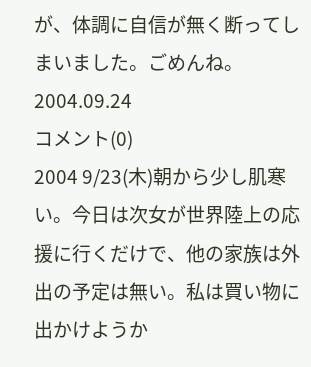が、体調に自信が無く断ってしまいました。ごめんね。
2004.09.24
コメント(0)
2004 9/23(木)朝から少し肌寒い。今日は次女が世界陸上の応援に行くだけで、他の家族は外出の予定は無い。私は買い物に出かけようか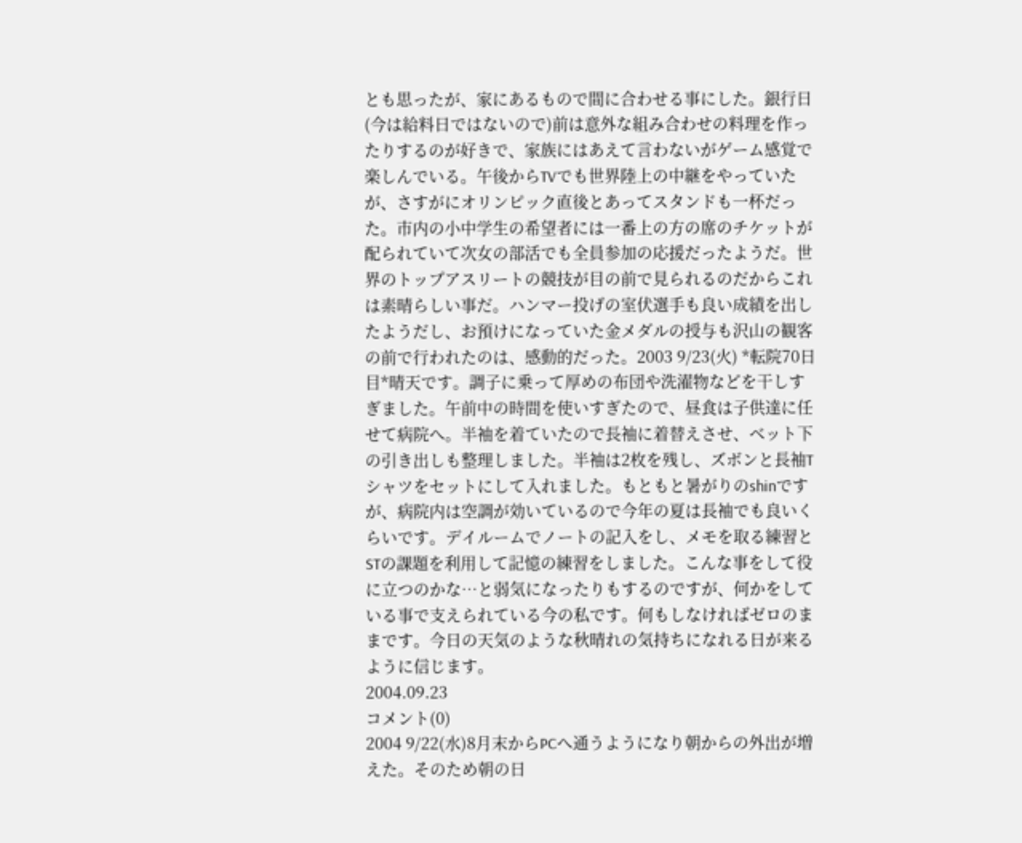とも思ったが、家にあるもので間に合わせる事にした。銀行日(今は給料日ではないので)前は意外な組み合わせの料理を作ったりするのが好きで、家族にはあえて言わないがゲーム感覚で楽しんでいる。午後からTVでも世界陸上の中継をやっていたが、さすがにオリンピック直後とあってスタンドも一杯だった。市内の小中学生の希望者には一番上の方の席のチケットが配られていて次女の部活でも全員参加の応援だったようだ。世界のトップアスリートの競技が目の前で見られるのだからこれは素晴らしい事だ。ハンマー投げの室伏選手も良い成績を出したようだし、お預けになっていた金メダルの授与も沢山の観客の前で行われたのは、感動的だった。2003 9/23(火) *転院70日目*晴天です。調子に乗って厚めの布団や洗濯物などを干しすぎました。午前中の時間を使いすぎたので、昼食は子供達に任せて病院へ。半袖を着ていたので長袖に着替えさせ、ベット下の引き出しも整理しました。半袖は2枚を残し、ズボンと長袖Tシャツをセットにして入れました。もともと暑がりのshinですが、病院内は空調が効いているので今年の夏は長袖でも良いくらいです。デイルームでノートの記入をし、メモを取る練習とSTの課題を利用して記憶の練習をしました。こんな事をして役に立つのかな…と弱気になったりもするのですが、何かをしている事で支えられている今の私です。何もしなければゼロのままです。今日の天気のような秋晴れの気持ちになれる日が来るように信じます。
2004.09.23
コメント(0)
2004 9/22(水)8月末からPCへ通うようになり朝からの外出が増えた。そのため朝の日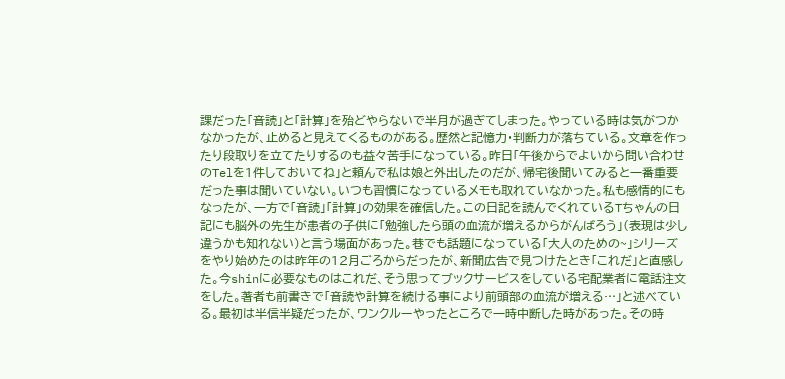課だった「音読」と「計算」を殆どやらないで半月が過ぎてしまった。やっている時は気がつかなかったが、止めると見えてくるものがある。歴然と記憶力・判断力が落ちている。文章を作ったり段取りを立てたりするのも益々苦手になっている。昨日「午後からでよいから問い合わせのTelを1件しておいてね」と頼んで私は娘と外出したのだが、帰宅後聞いてみると一番重要だった事は聞いていない。いつも習慣になっているメモも取れていなかった。私も感情的にもなったが、一方で「音読」「計算」の効果を確信した。この日記を読んでくれているTちゃんの日記にも脳外の先生が患者の子供に「勉強したら頭の血流が増えるからがんばろう」(表現は少し違うかも知れない)と言う場面があった。巷でも話題になっている「大人のための~」シリーズをやり始めたのは昨年の12月ごろからだったが、新聞広告で見つけたとき「これだ」と直感した。今shinに必要なものはこれだ、そう思ってブックサービスをしている宅配業者に電話注文をした。著者も前書きで「音読や計算を続ける事により前頭部の血流が増える…」と述べている。最初は半信半疑だったが、ワンクルーやったところで一時中断した時があった。その時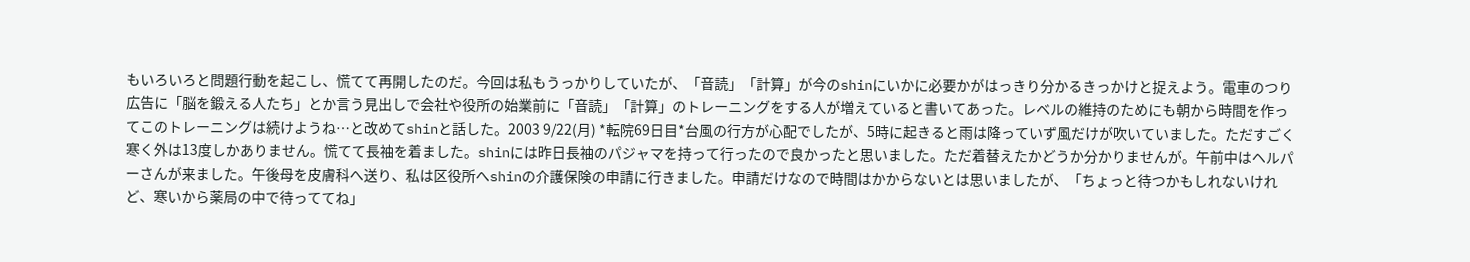もいろいろと問題行動を起こし、慌てて再開したのだ。今回は私もうっかりしていたが、「音読」「計算」が今のshinにいかに必要かがはっきり分かるきっかけと捉えよう。電車のつり広告に「脳を鍛える人たち」とか言う見出しで会社や役所の始業前に「音読」「計算」のトレーニングをする人が増えていると書いてあった。レベルの維持のためにも朝から時間を作ってこのトレーニングは続けようね…と改めてshinと話した。2003 9/22(月) *転院69日目*台風の行方が心配でしたが、5時に起きると雨は降っていず風だけが吹いていました。ただすごく寒く外は13度しかありません。慌てて長袖を着ました。shinには昨日長袖のパジャマを持って行ったので良かったと思いました。ただ着替えたかどうか分かりませんが。午前中はヘルパーさんが来ました。午後母を皮膚科へ送り、私は区役所へshinの介護保険の申請に行きました。申請だけなので時間はかからないとは思いましたが、「ちょっと待つかもしれないけれど、寒いから薬局の中で待っててね」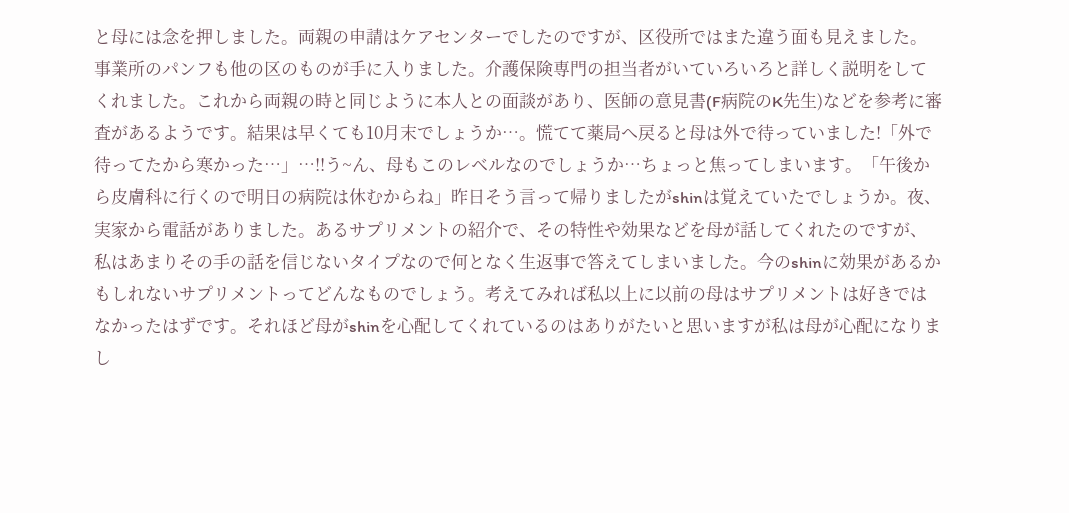と母には念を押しました。両親の申請はケアセンターでしたのですが、区役所ではまた違う面も見えました。事業所のパンフも他の区のものが手に入りました。介護保険専門の担当者がいていろいろと詳しく説明をしてくれました。これから両親の時と同じように本人との面談があり、医師の意見書(F病院のK先生)などを参考に審査があるようです。結果は早くても10月末でしょうか…。慌てて薬局へ戻ると母は外で待っていました!「外で待ってたから寒かった…」…!!う~ん、母もこのレベルなのでしょうか…ちょっと焦ってしまいます。「午後から皮膚科に行くので明日の病院は休むからね」昨日そう言って帰りましたがshinは覚えていたでしょうか。夜、実家から電話がありました。あるサプリメントの紹介で、その特性や効果などを母が話してくれたのですが、私はあまりその手の話を信じないタイプなので何となく生返事で答えてしまいました。今のshinに効果があるかもしれないサプリメントってどんなものでしょう。考えてみれば私以上に以前の母はサプリメントは好きではなかったはずです。それほど母がshinを心配してくれているのはありがたいと思いますが私は母が心配になりまし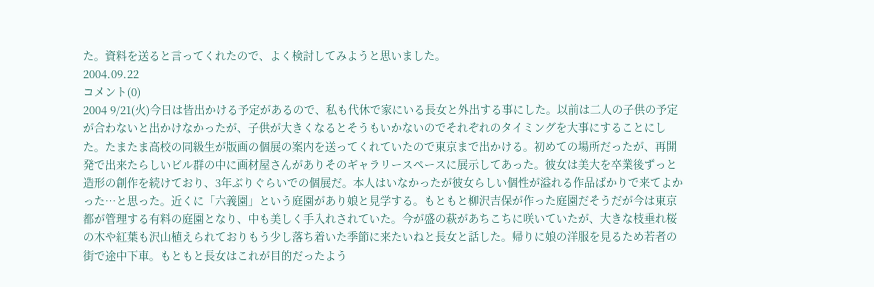た。資料を送ると言ってくれたので、よく検討してみようと思いました。
2004.09.22
コメント(0)
2004 9/21(火)今日は皆出かける予定があるので、私も代休で家にいる長女と外出する事にした。以前は二人の子供の予定が合わないと出かけなかったが、子供が大きくなるとそうもいかないのでそれぞれのタイミングを大事にすることにした。たまたま高校の同級生が版画の個展の案内を送ってくれていたので東京まで出かける。初めての場所だったが、再開発で出来たらしいビル群の中に画材屋さんがありそのギャラリースペースに展示してあった。彼女は美大を卒業後ずっと造形の創作を続けており、3年ぶりぐらいでの個展だ。本人はいなかったが彼女らしい個性が溢れる作品ばかりで来てよかった…と思った。近くに「六義園」という庭園があり娘と見学する。もともと柳沢吉保が作った庭園だそうだが今は東京都が管理する有料の庭園となり、中も美しく手入れされていた。今が盛の萩があちこちに咲いていたが、大きな枝垂れ桜の木や紅葉も沢山植えられておりもう少し落ち着いた季節に来たいねと長女と話した。帰りに娘の洋服を見るため若者の街で途中下車。もともと長女はこれが目的だったよう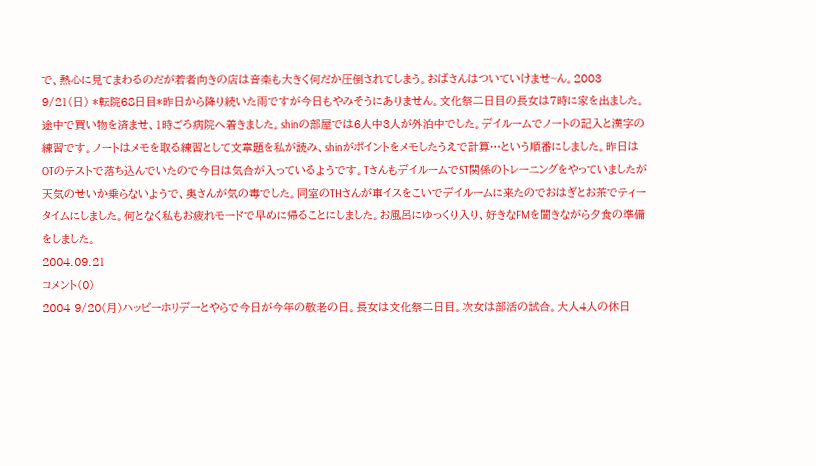で、熱心に見てまわるのだが若者向きの店は音楽も大きく何だか圧倒されてしまう。おばさんはついていけませ~ん。2003 9/21(日) *転院68日目*昨日から降り続いた雨ですが今日もやみそうにありません。文化祭二日目の長女は7時に家を出ました。途中で買い物を済ませ、1時ごろ病院へ着きました。shinの部屋では6人中3人が外泊中でした。デイルームでノートの記入と漢字の練習です。ノートはメモを取る練習として文章題を私が読み、shinがポイントをメモしたうえで計算…という順番にしました。昨日はOTのテストで落ち込んでいたので今日は気合が入っているようです。TさんもデイルームでST関係のトレーニングをやっていましたが天気のせいか乗らないようで、奥さんが気の毒でした。同室のTHさんが車イスをこいでデイルームに来たのでおはぎとお茶でティータイムにしました。何となく私もお疲れモードで早めに帰ることにしました。お風呂にゆっくり入り、好きなFMを聞きながら夕食の準備をしました。
2004.09.21
コメント(0)
2004 9/20(月)ハッピーホリデーとやらで今日が今年の敬老の日。長女は文化祭二日目。次女は部活の試合。大人4人の休日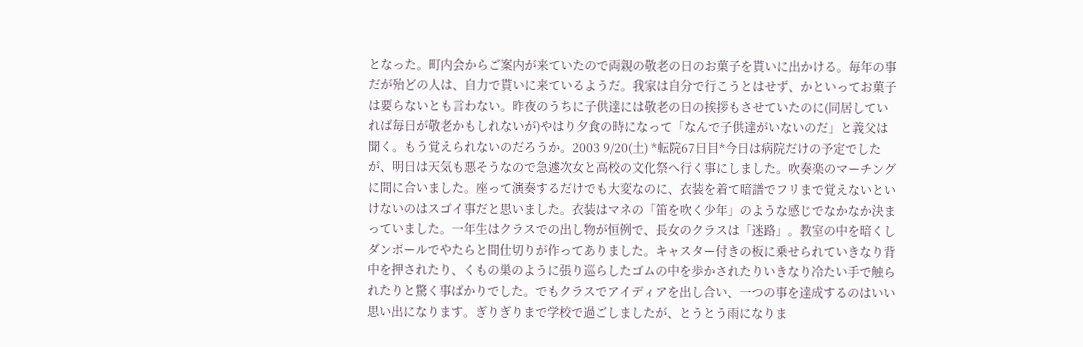となった。町内会からご案内が来ていたので両親の敬老の日のお菓子を貰いに出かける。毎年の事だが殆どの人は、自力で貰いに来ているようだ。我家は自分で行こうとはせず、かといってお菓子は要らないとも言わない。昨夜のうちに子供達には敬老の日の挨拶もさせていたのに(同居していれば毎日が敬老かもしれないが)やはり夕食の時になって「なんで子供達がいないのだ」と義父は聞く。もう覚えられないのだろうか。2003 9/20(土) *転院67日目*今日は病院だけの予定でしたが、明日は天気も悪そうなので急遽次女と高校の文化祭へ行く事にしました。吹奏楽のマーチングに間に合いました。座って演奏するだけでも大変なのに、衣装を着て暗譜でフリまで覚えないといけないのはスゴイ事だと思いました。衣装はマネの「笛を吹く少年」のような感じでなかなか決まっていました。一年生はクラスでの出し物が恒例で、長女のクラスは「迷路」。教室の中を暗くしダンボールでやたらと間仕切りが作ってありました。キャスター付きの板に乗せられていきなり背中を押されたり、くもの巣のように張り巡らしたゴムの中を歩かされたりいきなり冷たい手で触られたりと驚く事ばかりでした。でもクラスでアイディアを出し合い、一つの事を達成するのはいい思い出になります。ぎりぎりまで学校で過ごしましたが、とうとう雨になりま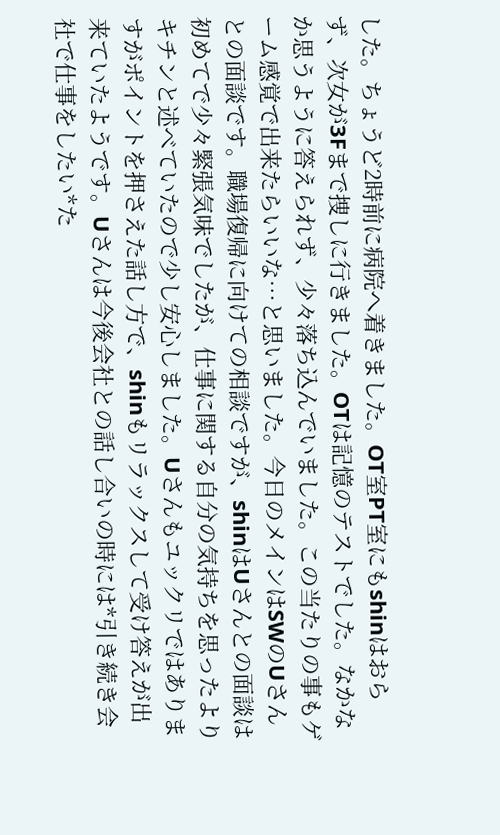した。ちょうど2時前に病院へ着きました。OT室PT室にもshinはおらず、次女が3Fまで捜しに行きました。OTは記憶のテストでした。なかなか思うように答えられず、少々落ち込んでいました。この当たりの事もゲーム感覚で出来たらいいな…と思いました。今日のメインはSWのUさんとの面談です。職場復帰に向けての相談ですが、shinはUさんとの面談は初めてで少々緊張気味でしたが、仕事に関する自分の気持ちを思ったよりキチンと述べていたので少し安心しました。Uさんもユックリではありますがポイントを押さえた話し方で、shinもリラックスして受け答えが出来ていたようです。Uさんは今後会社との話し合いの時には*引き続き会社で仕事をしたい*た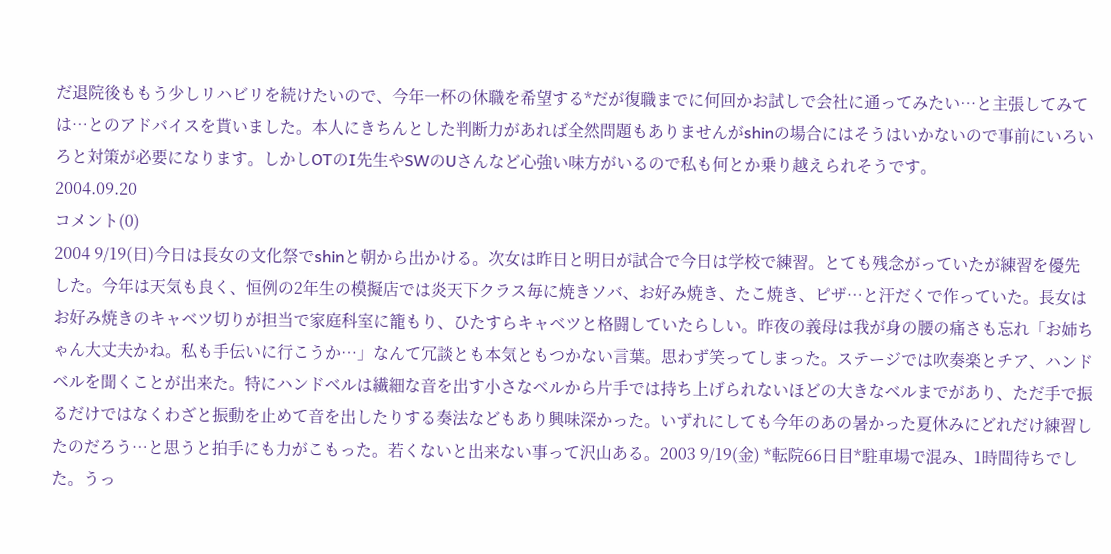だ退院後ももう少しリハビリを続けたいので、今年一杯の休職を希望する*だが復職までに何回かお試しで会社に通ってみたい…と主張してみては…とのアドバイスを貰いました。本人にきちんとした判断力があれば全然問題もありませんがshinの場合にはそうはいかないので事前にいろいろと対策が必要になります。しかしOTのI先生やSWのUさんなど心強い味方がいるので私も何とか乗り越えられそうです。
2004.09.20
コメント(0)
2004 9/19(日)今日は長女の文化祭でshinと朝から出かける。次女は昨日と明日が試合で今日は学校で練習。とても残念がっていたが練習を優先した。今年は天気も良く、恒例の2年生の模擬店では炎天下クラス毎に焼きソバ、お好み焼き、たこ焼き、ピザ…と汗だくで作っていた。長女はお好み焼きのキャベツ切りが担当で家庭科室に籠もり、ひたすらキャベツと格闘していたらしい。昨夜の義母は我が身の腰の痛さも忘れ「お姉ちゃん大丈夫かね。私も手伝いに行こうか…」なんて冗談とも本気ともつかない言葉。思わず笑ってしまった。ステージでは吹奏楽とチア、ハンドベルを聞くことが出来た。特にハンドベルは繊細な音を出す小さなベルから片手では持ち上げられないほどの大きなベルまでがあり、ただ手で振るだけではなくわざと振動を止めて音を出したりする奏法などもあり興味深かった。いずれにしても今年のあの暑かった夏休みにどれだけ練習したのだろう…と思うと拍手にも力がこもった。若くないと出来ない事って沢山ある。2003 9/19(金) *転院66日目*駐車場で混み、1時間待ちでした。うっ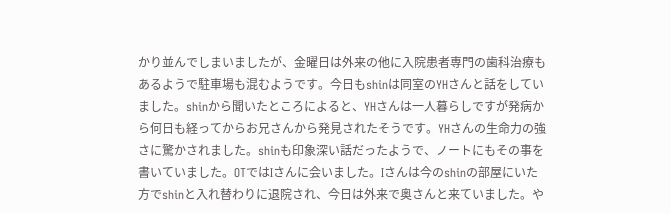かり並んでしまいましたが、金曜日は外来の他に入院患者専門の歯科治療もあるようで駐車場も混むようです。今日もshinは同室のYHさんと話をしていました。shinから聞いたところによると、YHさんは一人暮らしですが発病から何日も経ってからお兄さんから発見されたそうです。YHさんの生命力の強さに驚かされました。shinも印象深い話だったようで、ノートにもその事を書いていました。OTではIさんに会いました。Iさんは今のshinの部屋にいた方でshinと入れ替わりに退院され、今日は外来で奥さんと来ていました。や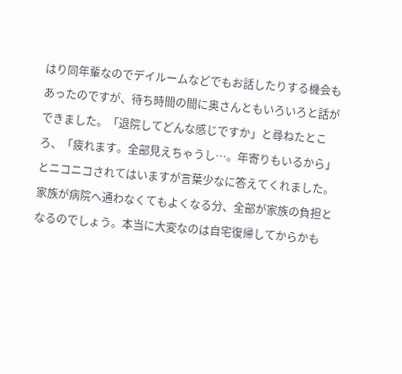はり同年輩なのでデイルームなどでもお話したりする機会もあったのですが、待ち時間の間に奥さんともいろいろと話ができました。「退院してどんな感じですか」と尋ねたところ、「疲れます。全部見えちゃうし…。年寄りもいるから」とニコニコされてはいますが言葉少なに答えてくれました。家族が病院へ通わなくてもよくなる分、全部が家族の負担となるのでしょう。本当に大変なのは自宅復帰してからかも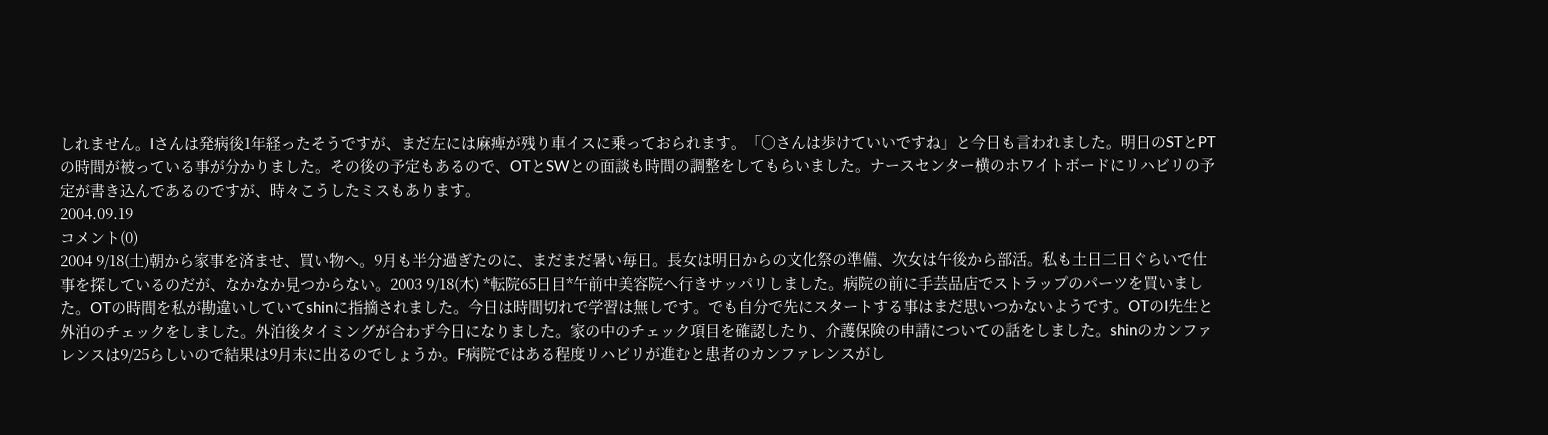しれません。Iさんは発病後1年経ったそうですが、まだ左には麻痺が残り車イスに乗っておられます。「○さんは歩けていいですね」と今日も言われました。明日のSTとPTの時間が被っている事が分かりました。その後の予定もあるので、OTとSWとの面談も時間の調整をしてもらいました。ナースセンター横のホワイトボードにリハビリの予定が書き込んであるのですが、時々こうしたミスもあります。
2004.09.19
コメント(0)
2004 9/18(土)朝から家事を済ませ、買い物へ。9月も半分過ぎたのに、まだまだ暑い毎日。長女は明日からの文化祭の準備、次女は午後から部活。私も土日二日ぐらいで仕事を探しているのだが、なかなか見つからない。2003 9/18(木) *転院65日目*午前中美容院へ行きサッパリしました。病院の前に手芸品店でストラップのパーツを買いました。OTの時間を私が勘違いしていてshinに指摘されました。今日は時間切れで学習は無しです。でも自分で先にスタートする事はまだ思いつかないようです。OTのI先生と外泊のチェックをしました。外泊後タイミングが合わず今日になりました。家の中のチェック項目を確認したり、介護保険の申請についての話をしました。shinのカンファレンスは9/25らしいので結果は9月末に出るのでしょうか。F病院ではある程度リハビリが進むと患者のカンファレンスがし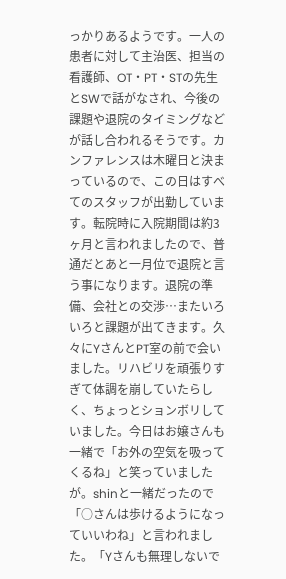っかりあるようです。一人の患者に対して主治医、担当の看護師、OT・PT・STの先生とSWで話がなされ、今後の課題や退院のタイミングなどが話し合われるそうです。カンファレンスは木曜日と決まっているので、この日はすべてのスタッフが出勤しています。転院時に入院期間は約3ヶ月と言われましたので、普通だとあと一月位で退院と言う事になります。退院の準備、会社との交渉…またいろいろと課題が出てきます。久々にYさんとPT室の前で会いました。リハビリを頑張りすぎて体調を崩していたらしく、ちょっとションボリしていました。今日はお嬢さんも一緒で「お外の空気を吸ってくるね」と笑っていましたが。shinと一緒だったので「○さんは歩けるようになっていいわね」と言われました。「Yさんも無理しないで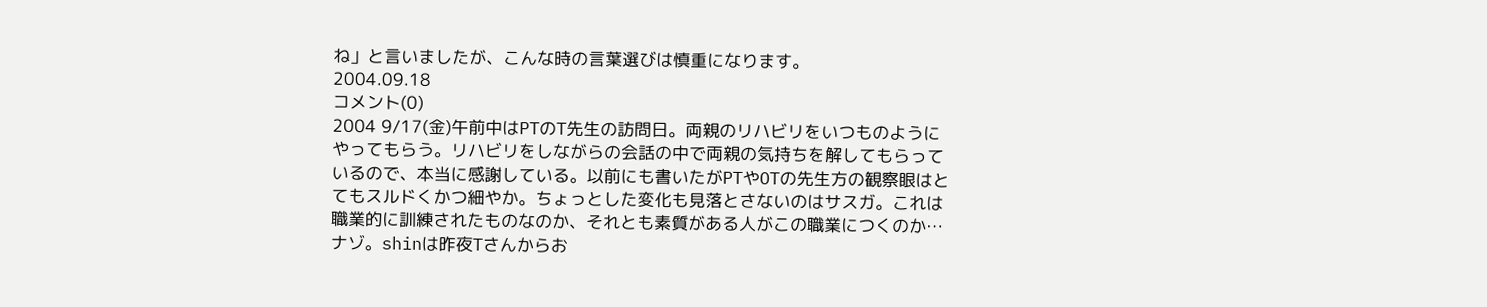ね」と言いましたが、こんな時の言葉選びは慎重になります。
2004.09.18
コメント(0)
2004 9/17(金)午前中はPTのT先生の訪問日。両親のリハビリをいつものようにやってもらう。リハビリをしながらの会話の中で両親の気持ちを解してもらっているので、本当に感謝している。以前にも書いたがPTやOTの先生方の観察眼はとてもスルドくかつ細やか。ちょっとした変化も見落とさないのはサスガ。これは職業的に訓練されたものなのか、それとも素質がある人がこの職業につくのか…ナゾ。shinは昨夜Tさんからお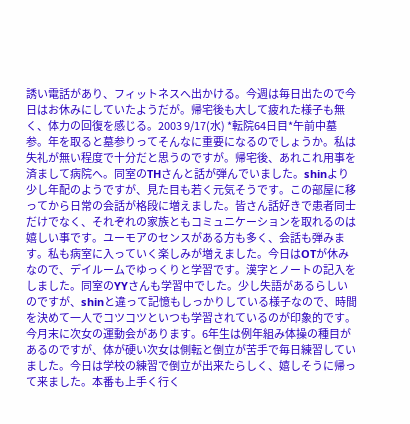誘い電話があり、フィットネスへ出かける。今週は毎日出たので今日はお休みにしていたようだが。帰宅後も大して疲れた様子も無く、体力の回復を感じる。2003 9/17(水) *転院64日目*午前中墓参。年を取ると墓参りってそんなに重要になるのでしょうか。私は失礼が無い程度で十分だと思うのですが。帰宅後、あれこれ用事を済まして病院へ。同室のTHさんと話が弾んでいました。shinより少し年配のようですが、見た目も若く元気そうです。この部屋に移ってから日常の会話が格段に増えました。皆さん話好きで患者同士だけでなく、それぞれの家族ともコミュニケーションを取れるのは嬉しい事です。ユーモアのセンスがある方も多く、会話も弾みます。私も病室に入っていく楽しみが増えました。今日はOTが休みなので、デイルームでゆっくりと学習です。漢字とノートの記入をしました。同室のYYさんも学習中でした。少し失語があるらしいのですが、shinと違って記憶もしっかりしている様子なので、時間を決めて一人でコツコツといつも学習されているのが印象的です。今月末に次女の運動会があります。6年生は例年組み体操の種目があるのですが、体が硬い次女は側転と倒立が苦手で毎日練習していました。今日は学校の練習で倒立が出来たらしく、嬉しそうに帰って来ました。本番も上手く行く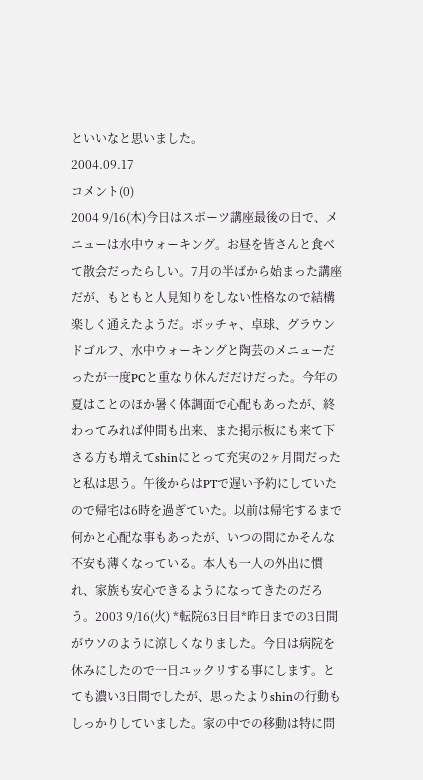といいなと思いました。
2004.09.17
コメント(0)
2004 9/16(木)今日はスポーツ講座最後の日で、メニューは水中ウォーキング。お昼を皆さんと食べて散会だったらしい。7月の半ばから始まった講座だが、もともと人見知りをしない性格なので結構楽しく通えたようだ。ボッチャ、卓球、グラウンドゴルフ、水中ウォーキングと陶芸のメニューだったが一度PCと重なり休んだだけだった。今年の夏はことのほか暑く体調面で心配もあったが、終わってみれば仲間も出来、また掲示板にも来て下さる方も増えてshinにとって充実の2ヶ月間だったと私は思う。午後からはPTで遅い予約にしていたので帰宅は6時を過ぎていた。以前は帰宅するまで何かと心配な事もあったが、いつの間にかそんな不安も薄くなっている。本人も一人の外出に慣れ、家族も安心できるようになってきたのだろう。2003 9/16(火) *転院63日目*昨日までの3日間がウソのように涼しくなりました。今日は病院を休みにしたので一日ユックリする事にします。とても濃い3日間でしたが、思ったよりshinの行動もしっかりしていました。家の中での移動は特に問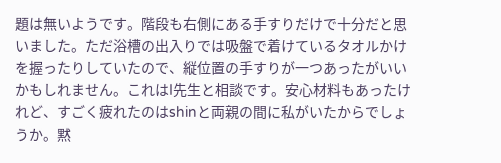題は無いようです。階段も右側にある手すりだけで十分だと思いました。ただ浴槽の出入りでは吸盤で着けているタオルかけを握ったりしていたので、縦位置の手すりが一つあったがいいかもしれません。これはI先生と相談です。安心材料もあったけれど、すごく疲れたのはshinと両親の間に私がいたからでしょうか。黙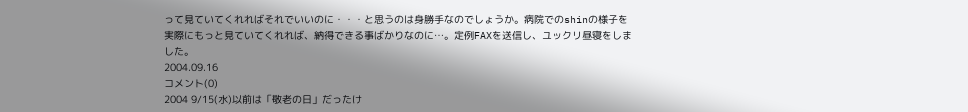って見ていてくれればそれでいいのに・・・と思うのは身勝手なのでしょうか。病院でのshinの様子を実際にもっと見ていてくれれば、納得できる事ばかりなのに…。定例FAXを送信し、ユックリ昼寝をしました。
2004.09.16
コメント(0)
2004 9/15(水)以前は「敬老の日」だったけ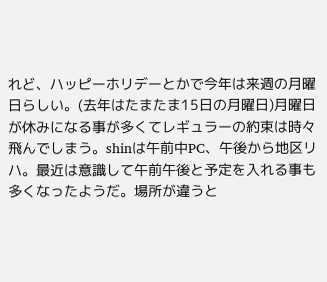れど、ハッピーホリデーとかで今年は来週の月曜日らしい。(去年はたまたま15日の月曜日)月曜日が休みになる事が多くてレギュラーの約束は時々飛んでしまう。shinは午前中PC、午後から地区リハ。最近は意識して午前午後と予定を入れる事も多くなったようだ。場所が違うと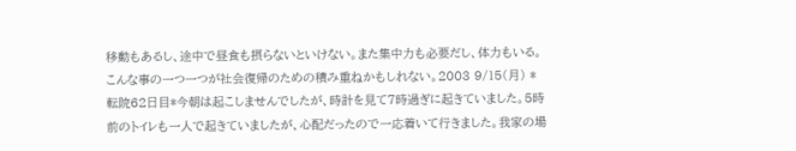移動もあるし、途中で昼食も摂らないといけない。また集中力も必要だし、体力もいる。こんな事の一つ一つが社会復帰のための積み重ねかもしれない。2003 9/15(月) *転院62日目*今朝は起こしませんでしたが、時計を見て7時過ぎに起きていました。5時前のトイレも一人で起きていましたが、心配だったので一応着いて行きました。我家の場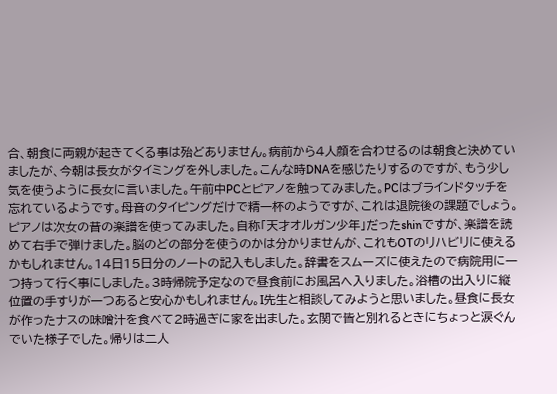合、朝食に両親が起きてくる事は殆どありません。病前から4人顔を合わせるのは朝食と決めていましたが、今朝は長女がタイミングを外しました。こんな時DNAを感じたりするのですが、もう少し気を使うように長女に言いました。午前中PCとピアノを触ってみました。PCはブラインドタッチを忘れているようです。母音のタイピングだけで精一杯のようですが、これは退院後の課題でしょう。ピアノは次女の昔の楽譜を使ってみました。自称「天才オルガン少年」だったshinですが、楽譜を読めて右手で弾けました。脳のどの部分を使うのかは分かりませんが、これもOTのリハビリに使えるかもしれません。14日15日分のノートの記入もしました。辞書をスムーズに使えたので病院用に一つ持って行く事にしました。3時帰院予定なので昼食前にお風呂へ入りました。浴槽の出入りに縦位置の手すりが一つあると安心かもしれません。I先生と相談してみようと思いました。昼食に長女が作ったナスの味噌汁を食べて2時過ぎに家を出ました。玄関で皆と別れるときにちょっと涙ぐんでいた様子でした。帰りは二人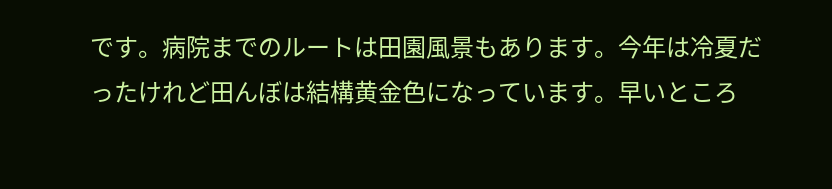です。病院までのルートは田園風景もあります。今年は冷夏だったけれど田んぼは結構黄金色になっています。早いところ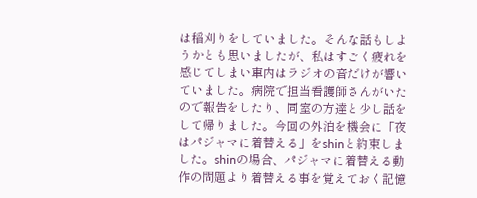は稲刈りをしていました。そんな話もしようかとも思いましたが、私はすごく疲れを感じてしまい車内はラジオの音だけが響いていました。病院で担当看護師さんがいたので報告をしたり、同室の方達と少し話をして帰りました。今回の外泊を機会に「夜はパジャマに着替える」をshinと約束しました。shinの場合、パジャマに着替える動作の問題より着替える事を覚えておく記憶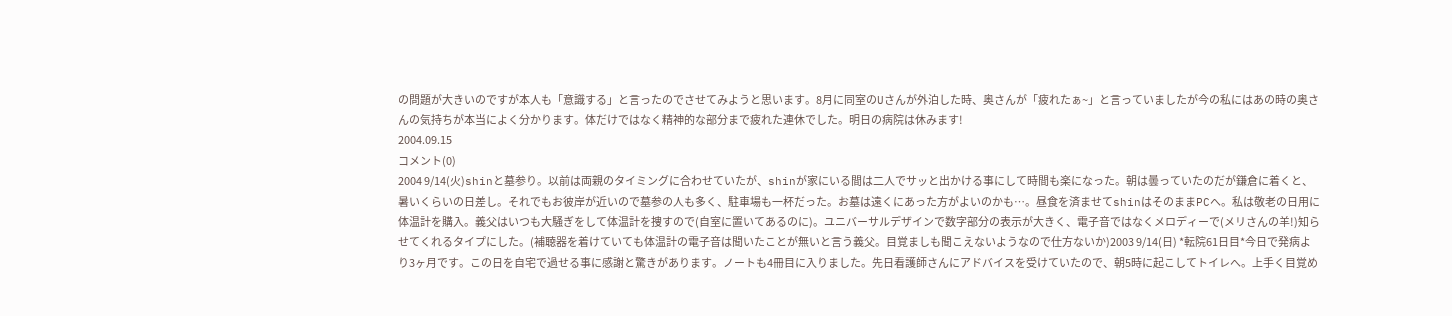の問題が大きいのですが本人も「意識する」と言ったのでさせてみようと思います。8月に同室のUさんが外泊した時、奥さんが「疲れたぁ~」と言っていましたが今の私にはあの時の奥さんの気持ちが本当によく分かります。体だけではなく精神的な部分まで疲れた連休でした。明日の病院は休みます!
2004.09.15
コメント(0)
2004 9/14(火)shinと墓参り。以前は両親のタイミングに合わせていたが、shinが家にいる間は二人でサッと出かける事にして時間も楽になった。朝は曇っていたのだが鎌倉に着くと、暑いくらいの日差し。それでもお彼岸が近いので墓参の人も多く、駐車場も一杯だった。お墓は遠くにあった方がよいのかも…。昼食を済ませてshinはそのままPCへ。私は敬老の日用に体温計を購入。義父はいつも大騒ぎをして体温計を捜すので(自室に置いてあるのに)。ユニバーサルデザインで数字部分の表示が大きく、電子音ではなくメロディーで(メリさんの羊!)知らせてくれるタイプにした。(補聴器を着けていても体温計の電子音は聞いたことが無いと言う義父。目覚ましも聞こえないようなので仕方ないか)2003 9/14(日) *転院61日目*今日で発病より3ヶ月です。この日を自宅で過せる事に感謝と驚きがあります。ノートも4冊目に入りました。先日看護師さんにアドバイスを受けていたので、朝5時に起こしてトイレへ。上手く目覚め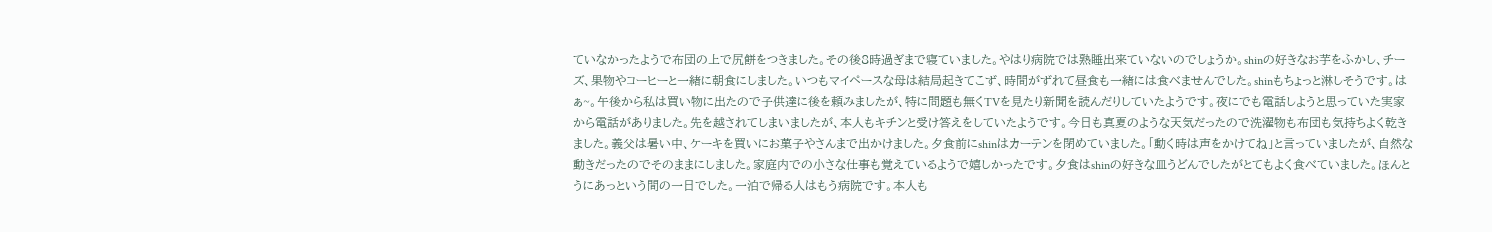ていなかったようで布団の上で尻餅をつきました。その後8時過ぎまで寝ていました。やはり病院では熟睡出来ていないのでしょうか。shinの好きなお芋をふかし、チーズ、果物やコーヒーと一緒に朝食にしました。いつもマイペースな母は結局起きてこず、時間がずれて昼食も一緒には食べませんでした。shinもちょっと淋しそうです。はぁ~。午後から私は買い物に出たので子供達に後を頼みましたが、特に問題も無くTVを見たり新聞を読んだりしていたようです。夜にでも電話しようと思っていた実家から電話がありました。先を越されてしまいましたが、本人もキチンと受け答えをしていたようです。今日も真夏のような天気だったので洗濯物も布団も気持ちよく乾きました。義父は暑い中、ケーキを買いにお菓子やさんまで出かけました。夕食前にshinはカーテンを閉めていました。「動く時は声をかけてね」と言っていましたが、自然な動きだったのでそのままにしました。家庭内での小さな仕事も覚えているようで嬉しかったです。夕食はshinの好きな皿うどんでしたがとてもよく食べていました。ほんとうにあっという間の一日でした。一泊で帰る人はもう病院です。本人も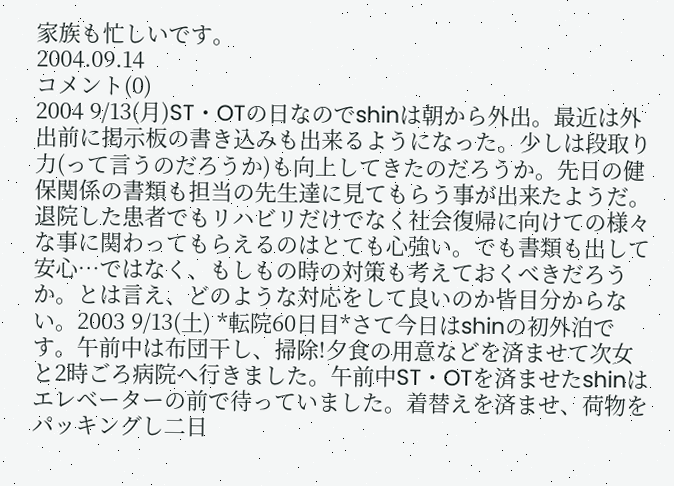家族も忙しいです。
2004.09.14
コメント(0)
2004 9/13(月)ST・OTの日なのでshinは朝から外出。最近は外出前に掲示板の書き込みも出来るようになった。少しは段取り力(って言うのだろうか)も向上してきたのだろうか。先日の健保関係の書類も担当の先生達に見てもらう事が出来たようだ。退院した患者でもリハビリだけでなく社会復帰に向けての様々な事に関わってもらえるのはとても心強い。でも書類も出して安心…ではなく、もしもの時の対策も考えておくべきだろうか。とは言え、どのような対応をして良いのか皆目分からない。2003 9/13(土) *転院60日目*さて今日はshinの初外泊です。午前中は布団干し、掃除!夕食の用意などを済ませて次女と2時ごろ病院へ行きました。午前中ST・OTを済ませたshinはエレベーターの前で待っていました。着替えを済ませ、荷物をパッキングし二日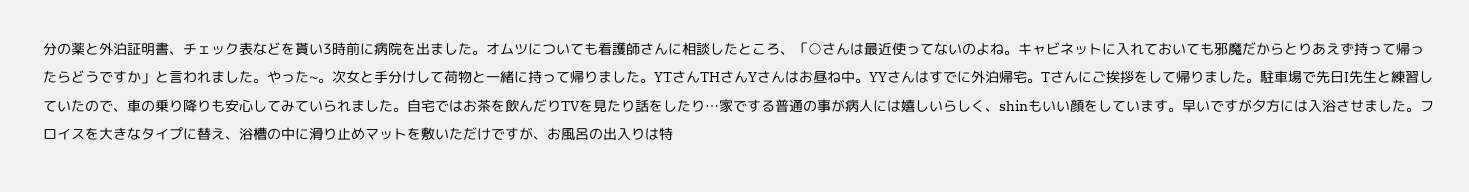分の薬と外泊証明書、チェック表などを貰い3時前に病院を出ました。オムツについても看護師さんに相談したところ、「○さんは最近使ってないのよね。キャビネットに入れておいても邪魔だからとりあえず持って帰ったらどうですか」と言われました。やった~。次女と手分けして荷物と一緒に持って帰りました。YTさんTHさんYさんはお昼ね中。YYさんはすでに外泊帰宅。Tさんにご挨拶をして帰りました。駐車場で先日I先生と練習していたので、車の乗り降りも安心してみていられました。自宅ではお茶を飲んだりTVを見たり話をしたり…家でする普通の事が病人には嬉しいらしく、shinもいい顔をしています。早いですが夕方には入浴させました。フロイスを大きなタイプに替え、浴槽の中に滑り止めマットを敷いただけですが、お風呂の出入りは特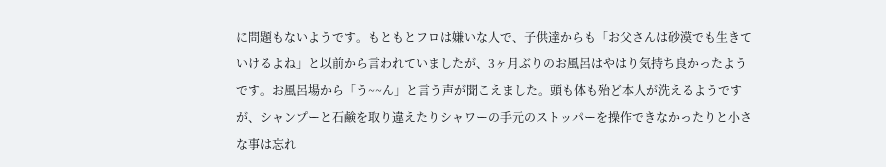に問題もないようです。もともとフロは嫌いな人で、子供達からも「お父さんは砂漠でも生きていけるよね」と以前から言われていましたが、3ヶ月ぶりのお風呂はやはり気持ち良かったようです。お風呂場から「う~~ん」と言う声が聞こえました。頭も体も殆ど本人が洗えるようですが、シャンプーと石鹸を取り違えたりシャワーの手元のストッパーを操作できなかったりと小さな事は忘れ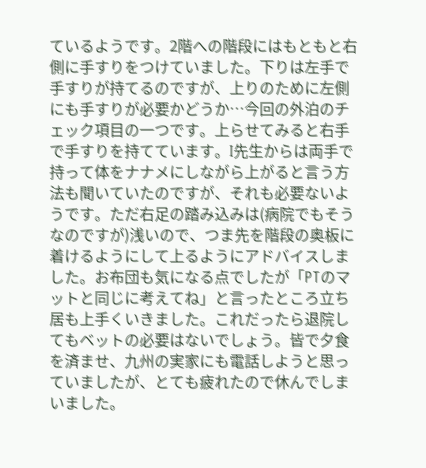ているようです。2階への階段にはもともと右側に手すりをつけていました。下りは左手で手すりが持てるのですが、上りのために左側にも手すりが必要かどうか…今回の外泊のチェック項目の一つです。上らせてみると右手で手すりを持てています。I先生からは両手で持って体をナナメにしながら上がると言う方法も聞いていたのですが、それも必要ないようです。ただ右足の踏み込みは(病院でもそうなのですが)浅いので、つま先を階段の奥板に着けるようにして上るようにアドバイスしました。お布団も気になる点でしたが「PTのマットと同じに考えてね」と言ったところ立ち居も上手くいきました。これだったら退院してもベットの必要はないでしょう。皆で夕食を済ませ、九州の実家にも電話しようと思っていましたが、とても疲れたので休んでしまいました。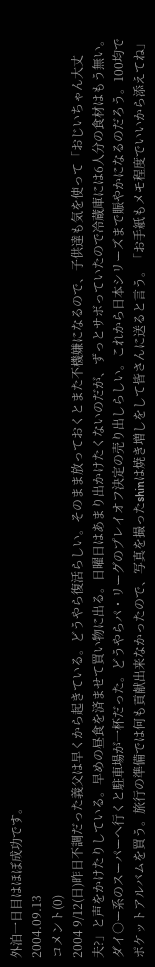外泊一日目はほぼ成功です。
2004.09.13
コメント(0)
2004 9/12(日)昨日不調だった義父は早くから起きている。どうやら復活らしい。そのまま放っておくとまた不機嫌になるので、子供達も気を使って「おじいちゃん大丈夫?」と声をかけたりしている。早めの昼食を済ませて買い物に出る。日曜日はあまり出かけたくないのだが、ずっとサボっていたので冷蔵庫には6人分の食材はもう無い。ダイ○ー系のスーパーへ行くと駐車場が一杯だった。どうやらパ・リーグのプレイオフ決定の売り出しらしい。これから日本シリーズまで賑やかになるのだろう。100均でポケットアルバムを買う。旅行の準備では何も貢献出来なかったので、写真を撮ったshinは焼き増しをして皆さんに送ると言う。「お手紙もメモ程度でいいから添えてね」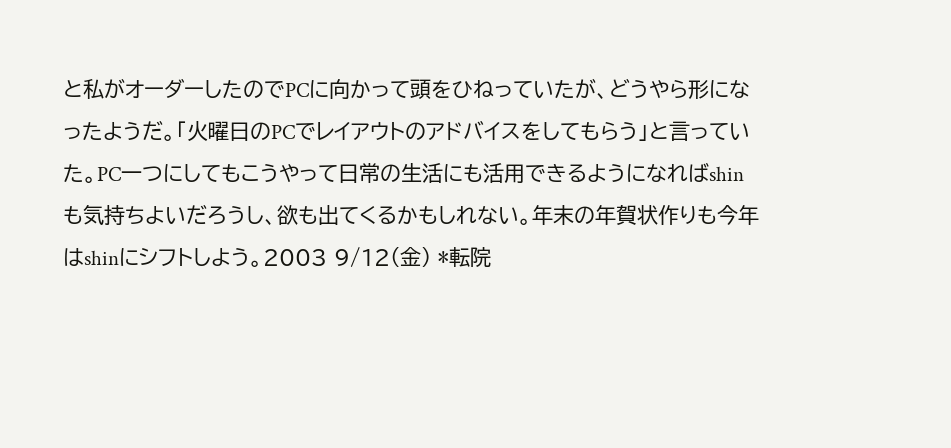と私がオーダーしたのでPCに向かって頭をひねっていたが、どうやら形になったようだ。「火曜日のPCでレイアウトのアドバイスをしてもらう」と言っていた。PC一つにしてもこうやって日常の生活にも活用できるようになればshinも気持ちよいだろうし、欲も出てくるかもしれない。年末の年賀状作りも今年はshinにシフトしよう。2003 9/12(金) *転院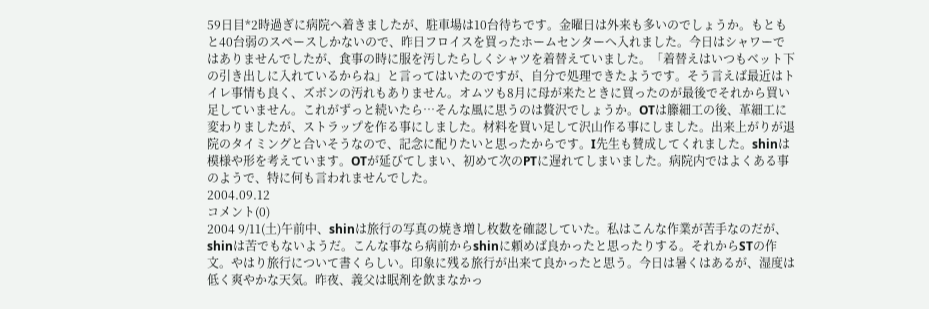59日目*2時過ぎに病院へ着きましたが、駐車場は10台待ちです。金曜日は外来も多いのでしょうか。もともと40台弱のスペースしかないので、昨日フロイスを買ったホームセンターへ入れました。今日はシャワーではありませんでしたが、食事の時に服を汚したらしくシャツを着替えていました。「着替えはいつもベット下の引き出しに入れているからね」と言ってはいたのですが、自分で処理できたようです。そう言えば最近はトイレ事情も良く、ズボンの汚れもありません。オムツも8月に母が来たときに買ったのが最後でそれから買い足していません。これがずっと続いたら…そんな風に思うのは贅沢でしょうか。OTは籐細工の後、革細工に変わりましたが、ストラップを作る事にしました。材料を買い足して沢山作る事にしました。出来上がりが退院のタイミングと合いそうなので、記念に配りたいと思ったからです。I先生も賛成してくれました。shinは模様や形を考えています。OTが延びてしまい、初めて次のPTに遅れてしまいました。病院内ではよくある事のようで、特に何も言われませんでした。
2004.09.12
コメント(0)
2004 9/11(土)午前中、shinは旅行の写真の焼き増し枚数を確認していた。私はこんな作業が苦手なのだが、shinは苦でもないようだ。こんな事なら病前からshinに頼めば良かったと思ったりする。それからSTの作文。やはり旅行について書くらしい。印象に残る旅行が出来て良かったと思う。今日は暑くはあるが、湿度は低く爽やかな天気。昨夜、義父は眠剤を飲まなかっ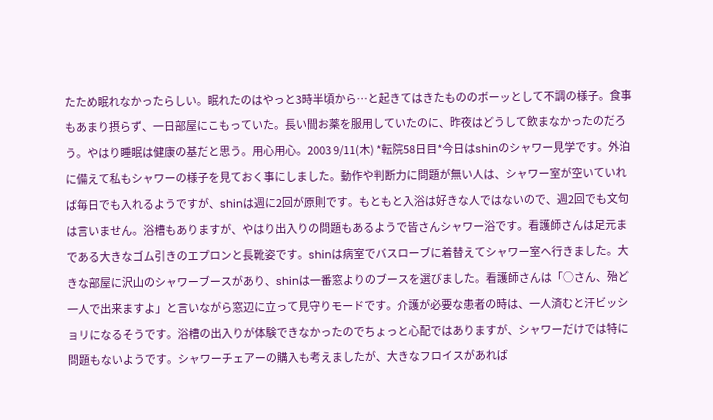たため眠れなかったらしい。眠れたのはやっと3時半頃から…と起きてはきたもののボーッとして不調の様子。食事もあまり摂らず、一日部屋にこもっていた。長い間お薬を服用していたのに、昨夜はどうして飲まなかったのだろう。やはり睡眠は健康の基だと思う。用心用心。2003 9/11(木) *転院58日目*今日はshinのシャワー見学です。外泊に備えて私もシャワーの様子を見ておく事にしました。動作や判断力に問題が無い人は、シャワー室が空いていれば毎日でも入れるようですが、shinは週に2回が原則です。もともと入浴は好きな人ではないので、週2回でも文句は言いません。浴槽もありますが、やはり出入りの問題もあるようで皆さんシャワー浴です。看護師さんは足元まである大きなゴム引きのエプロンと長靴姿です。shinは病室でバスローブに着替えてシャワー室へ行きました。大きな部屋に沢山のシャワーブースがあり、shinは一番窓よりのブースを選びました。看護師さんは「○さん、殆ど一人で出来ますよ」と言いながら窓辺に立って見守りモードです。介護が必要な患者の時は、一人済むと汗ビッショリになるそうです。浴槽の出入りが体験できなかったのでちょっと心配ではありますが、シャワーだけでは特に問題もないようです。シャワーチェアーの購入も考えましたが、大きなフロイスがあれば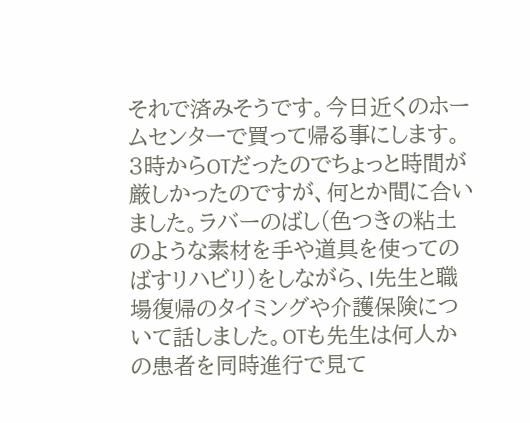それで済みそうです。今日近くのホームセンターで買って帰る事にします。3時からOTだったのでちょっと時間が厳しかったのですが、何とか間に合いました。ラバーのばし(色つきの粘土のような素材を手や道具を使ってのばすリハビリ)をしながら、I先生と職場復帰のタイミングや介護保険について話しました。OTも先生は何人かの患者を同時進行で見て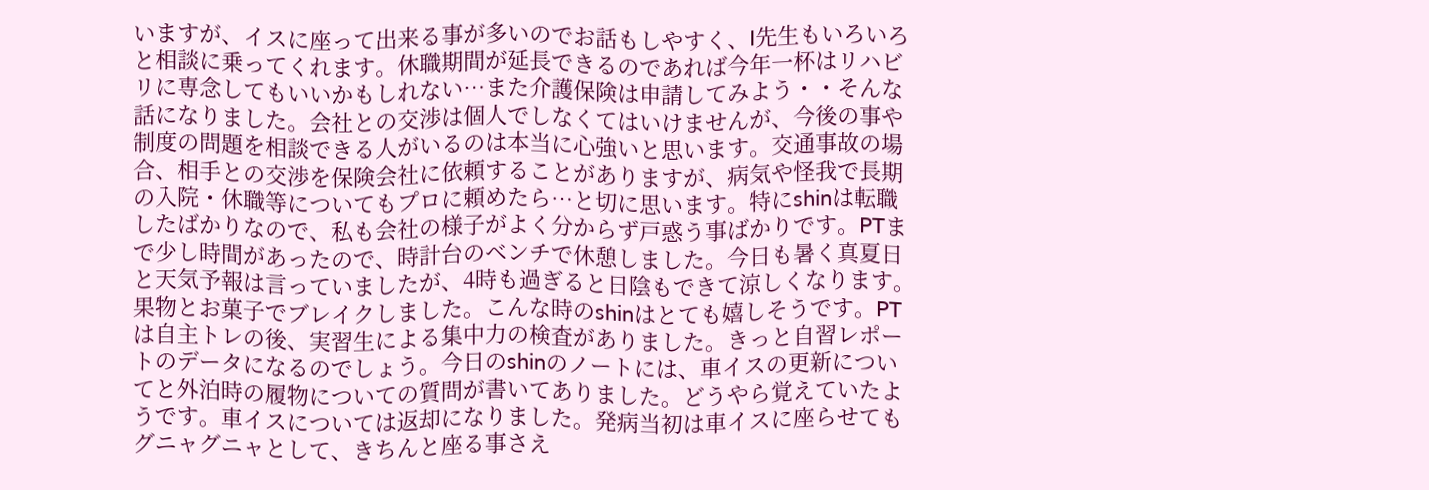いますが、イスに座って出来る事が多いのでお話もしやすく、I先生もいろいろと相談に乗ってくれます。休職期間が延長できるのであれば今年一杯はリハビリに専念してもいいかもしれない…また介護保険は申請してみよう・・そんな話になりました。会社との交渉は個人でしなくてはいけませんが、今後の事や制度の問題を相談できる人がいるのは本当に心強いと思います。交通事故の場合、相手との交渉を保険会社に依頼することがありますが、病気や怪我で長期の入院・休職等についてもプロに頼めたら…と切に思います。特にshinは転職したばかりなので、私も会社の様子がよく分からず戸惑う事ばかりです。PTまで少し時間があったので、時計台のベンチで休憩しました。今日も暑く真夏日と天気予報は言っていましたが、4時も過ぎると日陰もできて涼しくなります。果物とお菓子でブレイクしました。こんな時のshinはとても嬉しそうです。PTは自主トレの後、実習生による集中力の検査がありました。きっと自習レポートのデータになるのでしょう。今日のshinのノートには、車イスの更新についてと外泊時の履物についての質問が書いてありました。どうやら覚えていたようです。車イスについては返却になりました。発病当初は車イスに座らせてもグニャグニャとして、きちんと座る事さえ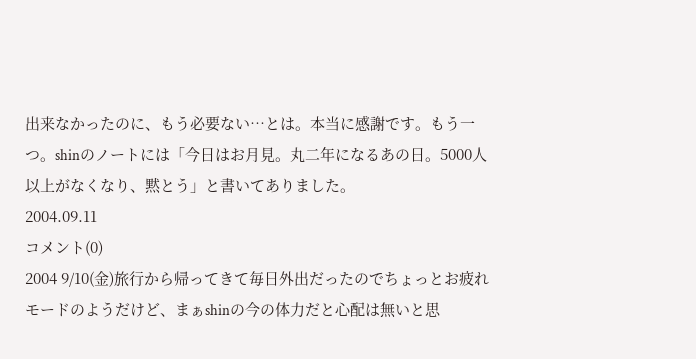出来なかったのに、もう必要ない…とは。本当に感謝です。もう一つ。shinのノートには「今日はお月見。丸二年になるあの日。5000人以上がなくなり、黙とう」と書いてありました。
2004.09.11
コメント(0)
2004 9/10(金)旅行から帰ってきて毎日外出だったのでちょっとお疲れモードのようだけど、まぁshinの今の体力だと心配は無いと思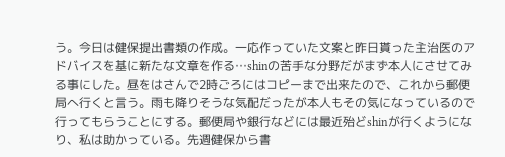う。今日は健保提出書類の作成。一応作っていた文案と昨日貰った主治医のアドバイスを基に新たな文章を作る…shinの苦手な分野だがまず本人にさせてみる事にした。昼をはさんで2時ごろにはコピーまで出来たので、これから郵便局へ行くと言う。雨も降りそうな気配だったが本人もその気になっているので行ってもらうことにする。郵便局や銀行などには最近殆どshinが行くようになり、私は助かっている。先週健保から書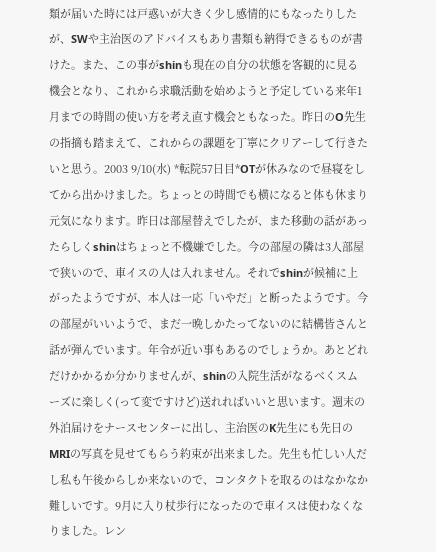類が届いた時には戸惑いが大きく少し感情的にもなったりしたが、SWや主治医のアドバイスもあり書類も納得できるものが書けた。また、この事がshinも現在の自分の状態を客観的に見る機会となり、これから求職活動を始めようと予定している来年1月までの時間の使い方を考え直す機会ともなった。昨日のO先生の指摘も踏まえて、これからの課題を丁寧にクリアーして行きたいと思う。2003 9/10(水) *転院57日目*OTが休みなので昼寝をしてから出かけました。ちょっとの時間でも横になると体も休まり元気になります。昨日は部屋替えでしたが、また移動の話があったらしくshinはちょっと不機嫌でした。今の部屋の隣は3人部屋で狭いので、車イスの人は入れません。それでshinが候補に上がったようですが、本人は一応「いやだ」と断ったようです。今の部屋がいいようで、まだ一晩しかたってないのに結構皆さんと話が弾んでいます。年令が近い事もあるのでしょうか。あとどれだけかかるか分かりませんが、shinの入院生活がなるべくスムーズに楽しく(って変ですけど)送れればいいと思います。週末の外泊届けをナースセンターに出し、主治医のK先生にも先日のMRIの写真を見せてもらう約束が出来ました。先生も忙しい人だし私も午後からしか来ないので、コンタクトを取るのはなかなか難しいです。9月に入り杖歩行になったので車イスは使わなくなりました。レン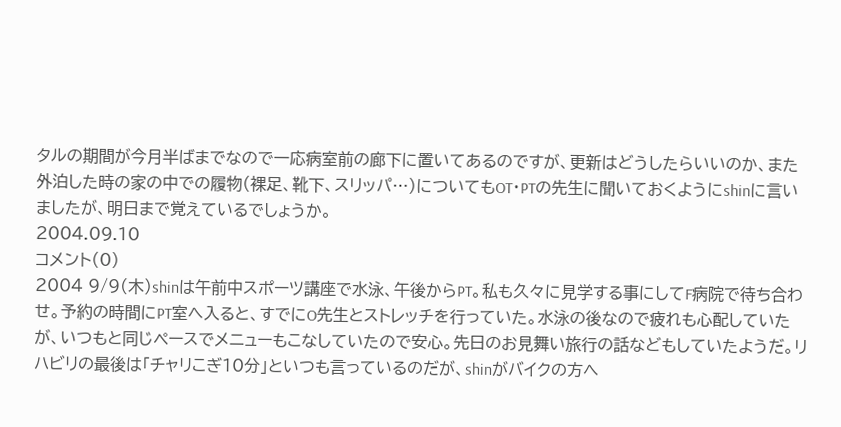タルの期間が今月半ばまでなので一応病室前の廊下に置いてあるのですが、更新はどうしたらいいのか、また外泊した時の家の中での履物(裸足、靴下、スリッパ…)についてもOT・PTの先生に聞いておくようにshinに言いましたが、明日まで覚えているでしょうか。
2004.09.10
コメント(0)
2004 9/9(木)shinは午前中スポーツ講座で水泳、午後からPT。私も久々に見学する事にしてF病院で待ち合わせ。予約の時間にPT室へ入ると、すでにO先生とストレッチを行っていた。水泳の後なので疲れも心配していたが、いつもと同じペースでメニューもこなしていたので安心。先日のお見舞い旅行の話などもしていたようだ。リハビリの最後は「チャリこぎ10分」といつも言っているのだが、shinがバイクの方へ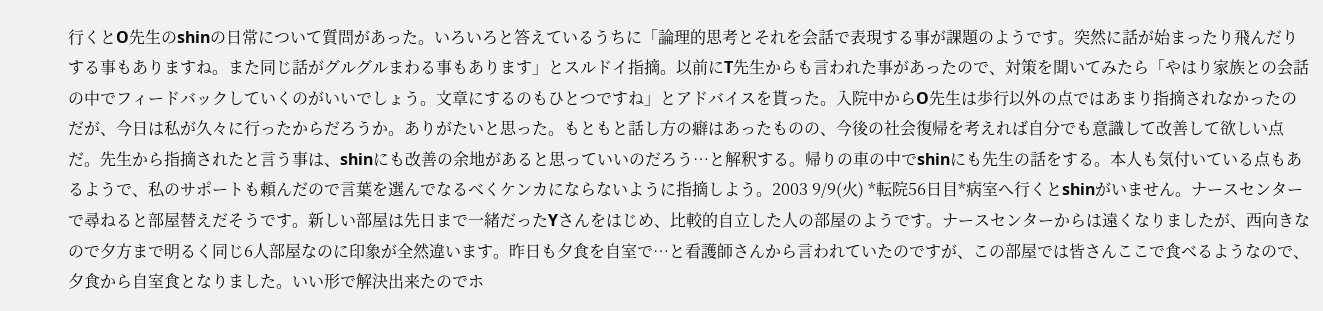行くとO先生のshinの日常について質問があった。いろいろと答えているうちに「論理的思考とそれを会話で表現する事が課題のようです。突然に話が始まったり飛んだりする事もありますね。また同じ話がグルグルまわる事もあります」とスルドイ指摘。以前にT先生からも言われた事があったので、対策を聞いてみたら「やはり家族との会話の中でフィードバックしていくのがいいでしょう。文章にするのもひとつですね」とアドバイスを貰った。入院中からO先生は歩行以外の点ではあまり指摘されなかったのだが、今日は私が久々に行ったからだろうか。ありがたいと思った。もともと話し方の癖はあったものの、今後の社会復帰を考えれば自分でも意識して改善して欲しい点だ。先生から指摘されたと言う事は、shinにも改善の余地があると思っていいのだろう…と解釈する。帰りの車の中でshinにも先生の話をする。本人も気付いている点もあるようで、私のサポートも頼んだので言葉を選んでなるべくケンカにならないように指摘しよう。2003 9/9(火) *転院56日目*病室へ行くとshinがいません。ナースセンターで尋ねると部屋替えだそうです。新しい部屋は先日まで一緒だったYさんをはじめ、比較的自立した人の部屋のようです。ナースセンターからは遠くなりましたが、西向きなので夕方まで明るく同じ6人部屋なのに印象が全然違います。昨日も夕食を自室で…と看護師さんから言われていたのですが、この部屋では皆さんここで食べるようなので、夕食から自室食となりました。いい形で解決出来たのでホ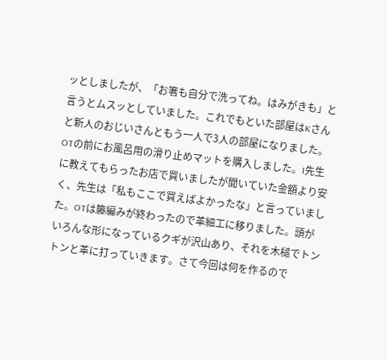ッとしましたが、「お箸も自分で洗ってね。はみがきも」と言うとムスッとしていました。これでもといた部屋はKさんと新人のおじいさんともう一人で3人の部屋になりました。OTの前にお風呂用の滑り止めマットを購入しました。I先生に教えてもらったお店で買いましたが聞いていた金額より安く、先生は「私もここで買えばよかったな」と言っていました。OTは籐編みが終わったので革細工に移りました。頭がいろんな形になっているクギが沢山あり、それを木槌でトントンと革に打っていきます。さて今回は何を作るので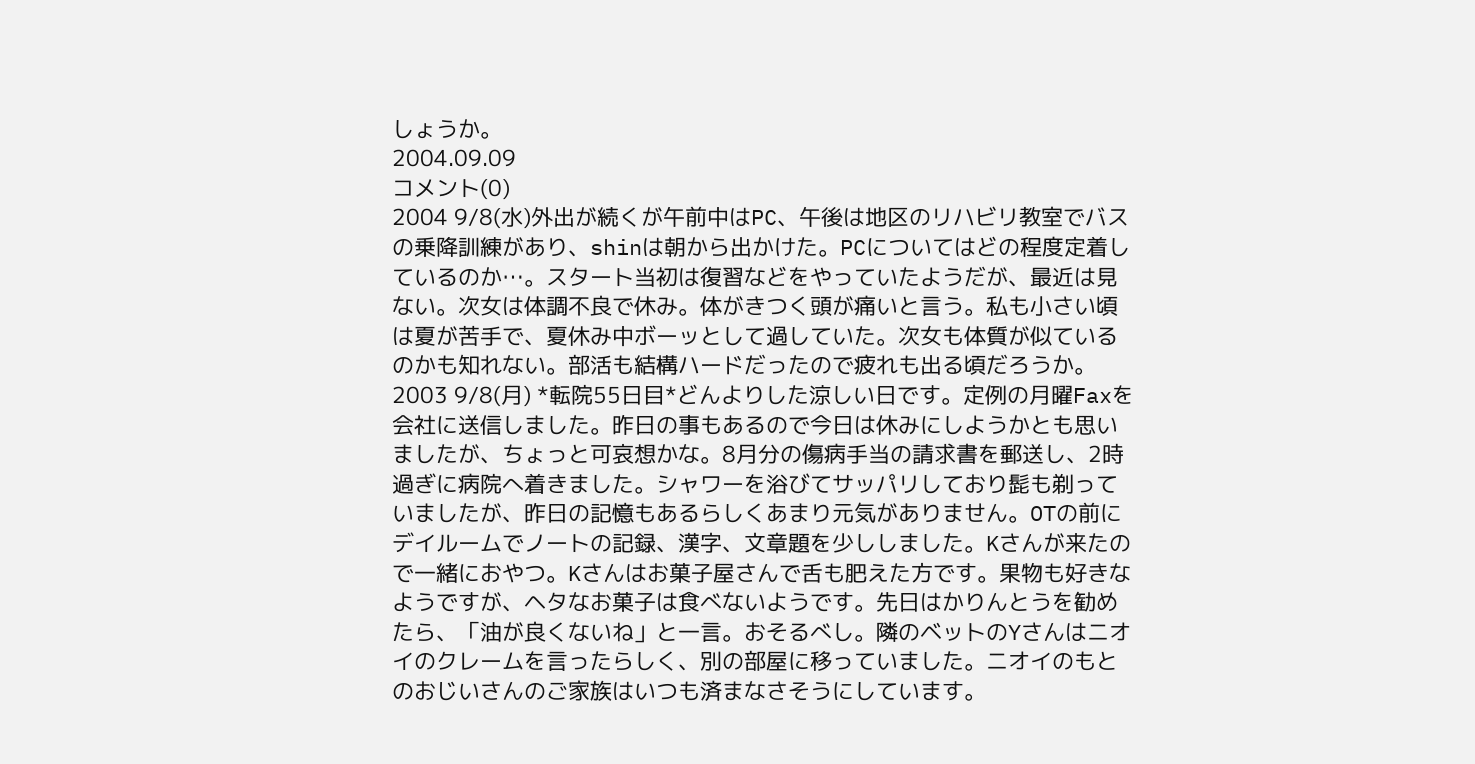しょうか。
2004.09.09
コメント(0)
2004 9/8(水)外出が続くが午前中はPC、午後は地区のリハビリ教室でバスの乗降訓練があり、shinは朝から出かけた。PCについてはどの程度定着しているのか…。スタート当初は復習などをやっていたようだが、最近は見ない。次女は体調不良で休み。体がきつく頭が痛いと言う。私も小さい頃は夏が苦手で、夏休み中ボーッとして過していた。次女も体質が似ているのかも知れない。部活も結構ハードだったので疲れも出る頃だろうか。2003 9/8(月) *転院55日目*どんよりした涼しい日です。定例の月曜Faxを会社に送信しました。昨日の事もあるので今日は休みにしようかとも思いましたが、ちょっと可哀想かな。8月分の傷病手当の請求書を郵送し、2時過ぎに病院へ着きました。シャワーを浴びてサッパリしており髭も剃っていましたが、昨日の記憶もあるらしくあまり元気がありません。OTの前にデイルームでノートの記録、漢字、文章題を少ししました。Kさんが来たので一緒におやつ。Kさんはお菓子屋さんで舌も肥えた方です。果物も好きなようですが、ヘタなお菓子は食べないようです。先日はかりんとうを勧めたら、「油が良くないね」と一言。おそるべし。隣のベットのYさんはニオイのクレームを言ったらしく、別の部屋に移っていました。ニオイのもとのおじいさんのご家族はいつも済まなさそうにしています。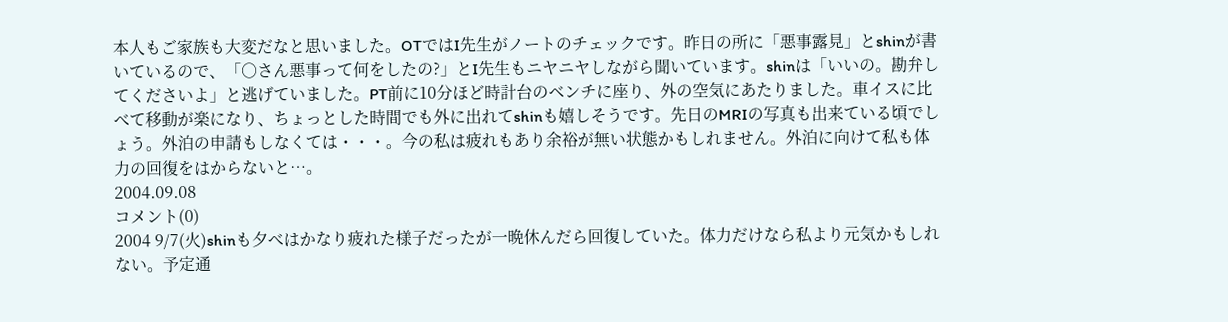本人もご家族も大変だなと思いました。OTではI先生がノートのチェックです。昨日の所に「悪事露見」とshinが書いているので、「○さん悪事って何をしたの?」とI先生もニヤニヤしながら聞いています。shinは「いいの。勘弁してくださいよ」と逃げていました。PT前に10分ほど時計台のベンチに座り、外の空気にあたりました。車イスに比べて移動が楽になり、ちょっとした時間でも外に出れてshinも嬉しそうです。先日のMRIの写真も出来ている頃でしょう。外泊の申請もしなくては・・・。今の私は疲れもあり余裕が無い状態かもしれません。外泊に向けて私も体力の回復をはからないと…。
2004.09.08
コメント(0)
2004 9/7(火)shinも夕べはかなり疲れた様子だったが一晩休んだら回復していた。体力だけなら私より元気かもしれない。予定通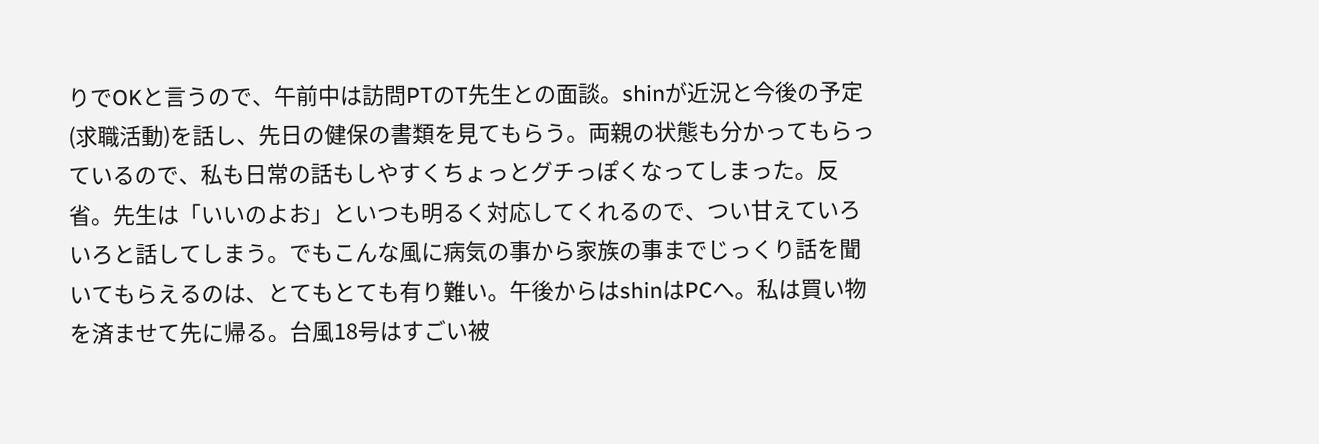りでOKと言うので、午前中は訪問PTのT先生との面談。shinが近況と今後の予定(求職活動)を話し、先日の健保の書類を見てもらう。両親の状態も分かってもらっているので、私も日常の話もしやすくちょっとグチっぽくなってしまった。反省。先生は「いいのよお」といつも明るく対応してくれるので、つい甘えていろいろと話してしまう。でもこんな風に病気の事から家族の事までじっくり話を聞いてもらえるのは、とてもとても有り難い。午後からはshinはPCへ。私は買い物を済ませて先に帰る。台風18号はすごい被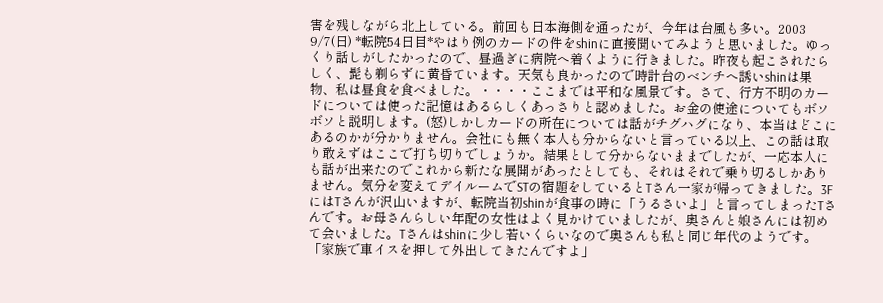害を残しながら北上している。前回も日本海側を通ったが、今年は台風も多い。2003 9/7(日) *転院54日目*やはり例のカードの件をshinに直接聞いてみようと思いました。ゆっくり話しがしたかったので、昼過ぎに病院へ着くように行きました。昨夜も起こされたらしく、髭も剃らずに黄昏ています。天気も良かったので時計台のベンチへ誘いshinは果物、私は昼食を食べました。・・・・ここまでは平和な風景です。さて、行方不明のカードについては使った記憶はあるらしくあっさりと認めました。お金の使途についてもボソボソと説明します。(怒)しかしカードの所在については話がチグハグになり、本当はどこにあるのかが分かりません。会社にも無く本人も分からないと言っている以上、この話は取り敢えずはここで打ち切りでしょうか。結果として分からないままでしたが、一応本人にも話が出来たのでこれから新たな展開があったとしても、それはそれで乗り切るしかありません。気分を変えてデイルームでSTの宿題をしているとTさん一家が帰ってきました。3FにはTさんが沢山いますが、転院当初shinが食事の時に「うるさいよ」と言ってしまったTさんです。お母さんらしい年配の女性はよく見かけていましたが、奥さんと娘さんには初めて会いました。Tさんはshinに少し若いくらいなので奥さんも私と同じ年代のようです。「家族で車イスを押して外出してきたんですよ」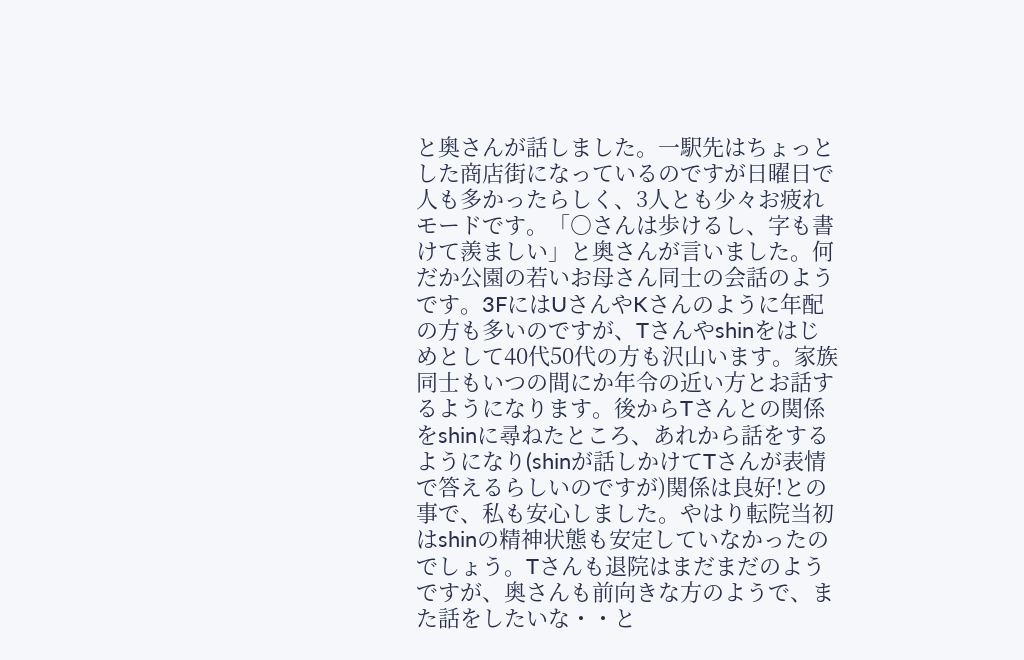と奥さんが話しました。一駅先はちょっとした商店街になっているのですが日曜日で人も多かったらしく、3人とも少々お疲れモードです。「○さんは歩けるし、字も書けて羨ましい」と奥さんが言いました。何だか公園の若いお母さん同士の会話のようです。3FにはUさんやKさんのように年配の方も多いのですが、Tさんやshinをはじめとして40代50代の方も沢山います。家族同士もいつの間にか年令の近い方とお話するようになります。後からTさんとの関係をshinに尋ねたところ、あれから話をするようになり(shinが話しかけてTさんが表情で答えるらしいのですが)関係は良好!との事で、私も安心しました。やはり転院当初はshinの精神状態も安定していなかったのでしょう。Tさんも退院はまだまだのようですが、奥さんも前向きな方のようで、また話をしたいな・・と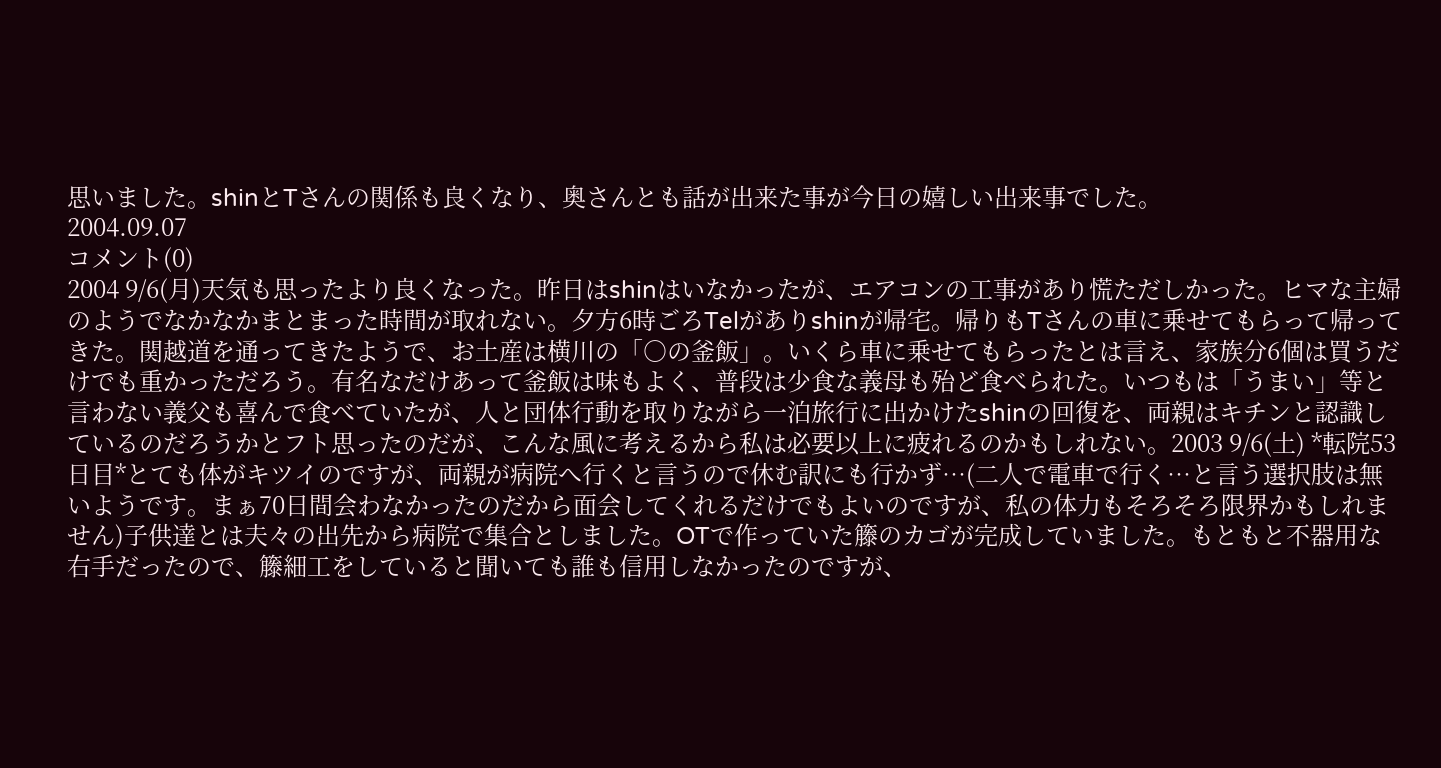思いました。shinとTさんの関係も良くなり、奥さんとも話が出来た事が今日の嬉しい出来事でした。
2004.09.07
コメント(0)
2004 9/6(月)天気も思ったより良くなった。昨日はshinはいなかったが、エアコンの工事があり慌ただしかった。ヒマな主婦のようでなかなかまとまった時間が取れない。夕方6時ごろTelがありshinが帰宅。帰りもTさんの車に乗せてもらって帰ってきた。関越道を通ってきたようで、お土産は横川の「○の釜飯」。いくら車に乗せてもらったとは言え、家族分6個は買うだけでも重かっただろう。有名なだけあって釜飯は味もよく、普段は少食な義母も殆ど食べられた。いつもは「うまい」等と言わない義父も喜んで食べていたが、人と団体行動を取りながら一泊旅行に出かけたshinの回復を、両親はキチンと認識しているのだろうかとフト思ったのだが、こんな風に考えるから私は必要以上に疲れるのかもしれない。2003 9/6(土) *転院53日目*とても体がキツイのですが、両親が病院へ行くと言うので休む訳にも行かず…(二人で電車で行く…と言う選択肢は無いようです。まぁ70日間会わなかったのだから面会してくれるだけでもよいのですが、私の体力もそろそろ限界かもしれません)子供達とは夫々の出先から病院で集合としました。OTで作っていた籐のカゴが完成していました。もともと不器用な右手だったので、籐細工をしていると聞いても誰も信用しなかったのですが、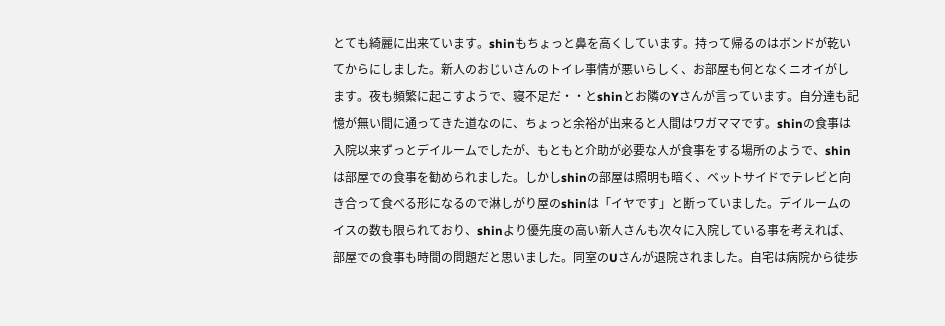とても綺麗に出来ています。shinもちょっと鼻を高くしています。持って帰るのはボンドが乾いてからにしました。新人のおじいさんのトイレ事情が悪いらしく、お部屋も何となくニオイがします。夜も頻繁に起こすようで、寝不足だ・・とshinとお隣のYさんが言っています。自分達も記憶が無い間に通ってきた道なのに、ちょっと余裕が出来ると人間はワガママです。shinの食事は入院以来ずっとデイルームでしたが、もともと介助が必要な人が食事をする場所のようで、shinは部屋での食事を勧められました。しかしshinの部屋は照明も暗く、ベットサイドでテレビと向き合って食べる形になるので淋しがり屋のshinは「イヤです」と断っていました。デイルームのイスの数も限られており、shinより優先度の高い新人さんも次々に入院している事を考えれば、部屋での食事も時間の問題だと思いました。同室のUさんが退院されました。自宅は病院から徒歩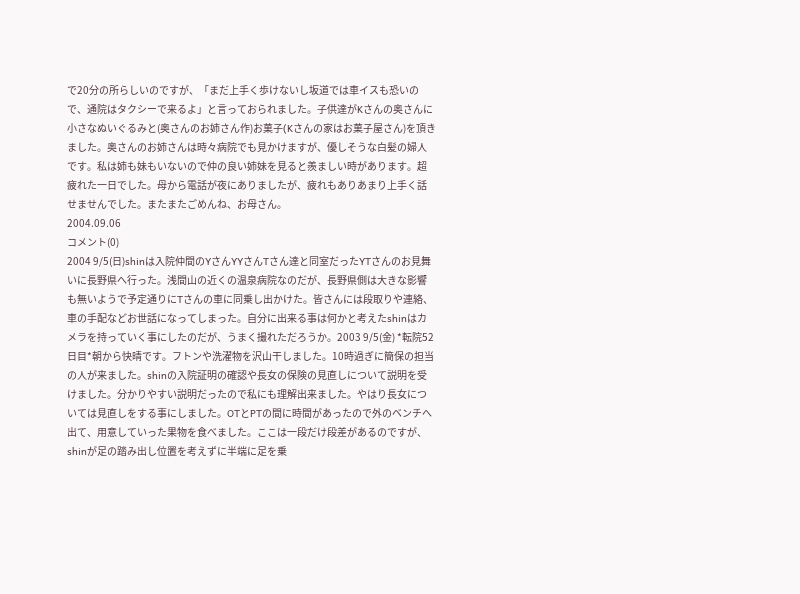で20分の所らしいのですが、「まだ上手く歩けないし坂道では車イスも恐いので、通院はタクシーで来るよ」と言っておられました。子供達がKさんの奥さんに小さなぬいぐるみと(奥さんのお姉さん作)お菓子(Kさんの家はお菓子屋さん)を頂きました。奥さんのお姉さんは時々病院でも見かけますが、優しそうな白髪の婦人です。私は姉も妹もいないので仲の良い姉妹を見ると羨ましい時があります。超疲れた一日でした。母から電話が夜にありましたが、疲れもありあまり上手く話せませんでした。またまたごめんね、お母さん。
2004.09.06
コメント(0)
2004 9/5(日)shinは入院仲間のYさんYYさんTさん達と同室だったYTさんのお見舞いに長野県へ行った。浅間山の近くの温泉病院なのだが、長野県側は大きな影響も無いようで予定通りにTさんの車に同乗し出かけた。皆さんには段取りや連絡、車の手配などお世話になってしまった。自分に出来る事は何かと考えたshinはカメラを持っていく事にしたのだが、うまく撮れただろうか。2003 9/5(金) *転院52日目*朝から快晴です。フトンや洗濯物を沢山干しました。10時過ぎに簡保の担当の人が来ました。shinの入院証明の確認や長女の保険の見直しについて説明を受けました。分かりやすい説明だったので私にも理解出来ました。やはり長女については見直しをする事にしました。OTとPTの間に時間があったので外のベンチへ出て、用意していった果物を食べました。ここは一段だけ段差があるのですが、shinが足の踏み出し位置を考えずに半端に足を乗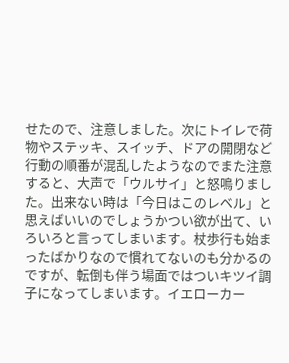せたので、注意しました。次にトイレで荷物やステッキ、スイッチ、ドアの開閉など行動の順番が混乱したようなのでまた注意すると、大声で「ウルサイ」と怒鳴りました。出来ない時は「今日はこのレベル」と思えばいいのでしょうかつい欲が出て、いろいろと言ってしまいます。杖歩行も始まったばかりなので慣れてないのも分かるのですが、転倒も伴う場面ではついキツイ調子になってしまいます。イエローカー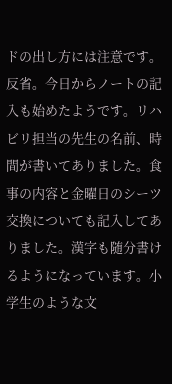ドの出し方には注意です。 反省。今日からノートの記入も始めたようです。リハビリ担当の先生の名前、時間が書いてありました。食事の内容と金曜日のシーツ交換についても記入してありました。漢字も随分書けるようになっています。小学生のような文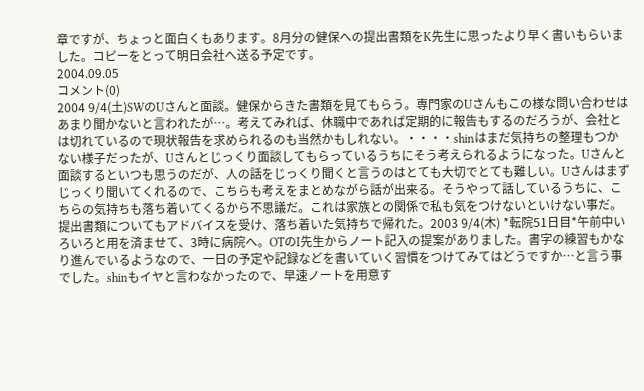章ですが、ちょっと面白くもあります。8月分の健保への提出書類をK先生に思ったより早く書いもらいました。コピーをとって明日会社へ送る予定です。
2004.09.05
コメント(0)
2004 9/4(土)SWのUさんと面談。健保からきた書類を見てもらう。専門家のUさんもこの様な問い合わせはあまり聞かないと言われたが…。考えてみれば、休職中であれば定期的に報告もするのだろうが、会社とは切れているので現状報告を求められるのも当然かもしれない。・・・・shinはまだ気持ちの整理もつかない様子だったが、Uさんとじっくり面談してもらっているうちにそう考えられるようになった。Uさんと面談するといつも思うのだが、人の話をじっくり聞くと言うのはとても大切でとても難しい。Uさんはまずじっくり聞いてくれるので、こちらも考えをまとめながら話が出来る。そうやって話しているうちに、こちらの気持ちも落ち着いてくるから不思議だ。これは家族との関係で私も気をつけないといけない事だ。提出書類についてもアドバイスを受け、落ち着いた気持ちで帰れた。2003 9/4(木) *転院51日目*午前中いろいろと用を済ませて、3時に病院へ。OTのI先生からノート記入の提案がありました。書字の練習もかなり進んでいるようなので、一日の予定や記録などを書いていく習慣をつけてみてはどうですか…と言う事でした。shinもイヤと言わなかったので、早速ノートを用意す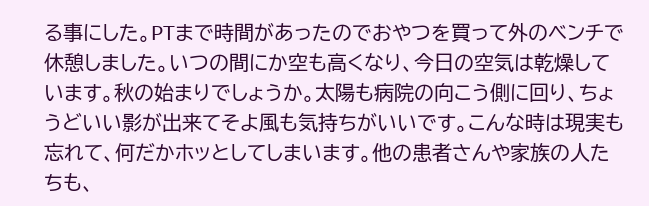る事にした。PTまで時間があったのでおやつを買って外のベンチで休憩しました。いつの間にか空も高くなり、今日の空気は乾燥しています。秋の始まりでしょうか。太陽も病院の向こう側に回り、ちょうどいい影が出来てそよ風も気持ちがいいです。こんな時は現実も忘れて、何だかホッとしてしまいます。他の患者さんや家族の人たちも、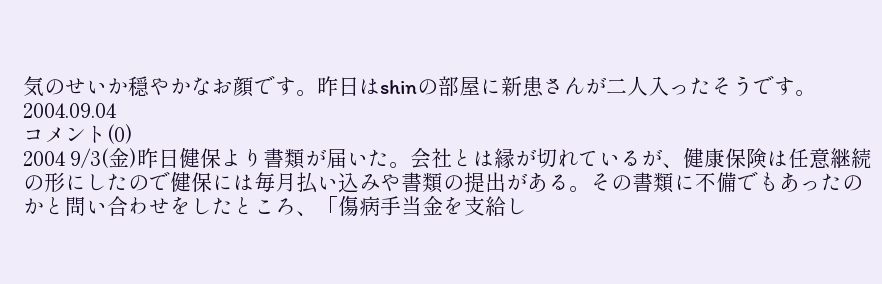気のせいか穏やかなお顔です。昨日はshinの部屋に新患さんが二人入ったそうです。
2004.09.04
コメント(0)
2004 9/3(金)昨日健保より書類が届いた。会社とは縁が切れているが、健康保険は任意継続の形にしたので健保には毎月払い込みや書類の提出がある。その書類に不備でもあったのかと問い合わせをしたところ、「傷病手当金を支給し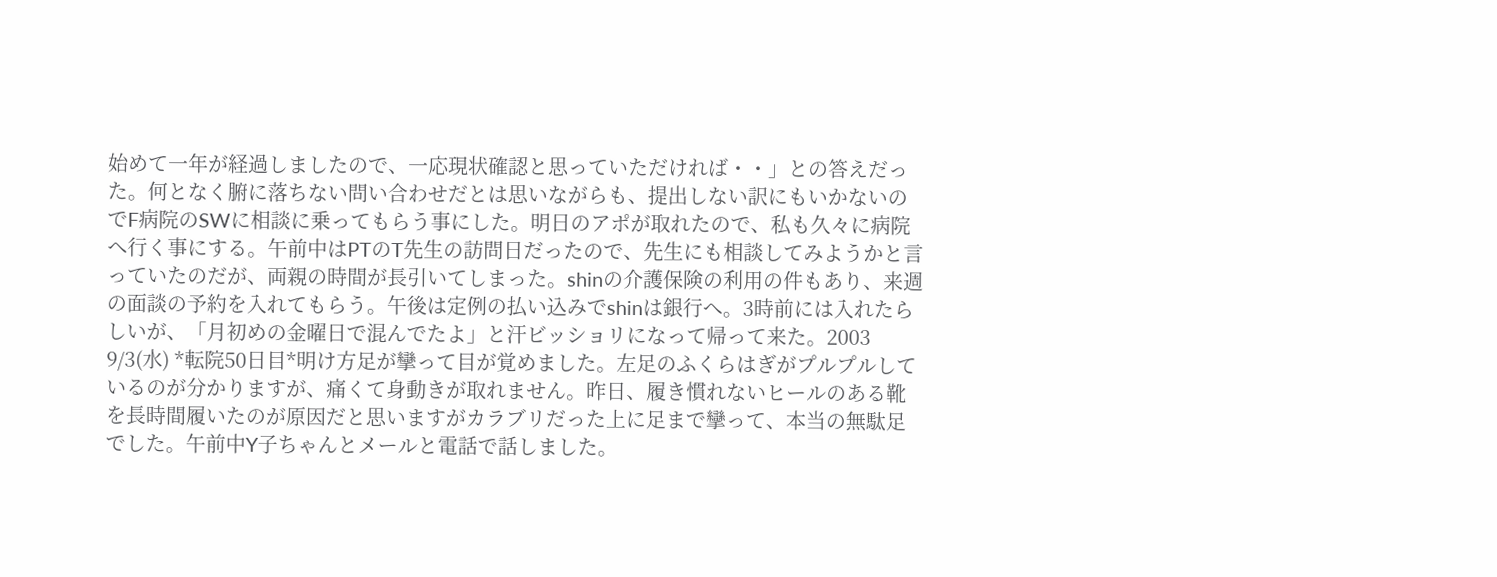始めて一年が経過しましたので、一応現状確認と思っていただければ・・」との答えだった。何となく腑に落ちない問い合わせだとは思いながらも、提出しない訳にもいかないのでF病院のSWに相談に乗ってもらう事にした。明日のアポが取れたので、私も久々に病院へ行く事にする。午前中はPTのT先生の訪問日だったので、先生にも相談してみようかと言っていたのだが、両親の時間が長引いてしまった。shinの介護保険の利用の件もあり、来週の面談の予約を入れてもらう。午後は定例の払い込みでshinは銀行へ。3時前には入れたらしいが、「月初めの金曜日で混んでたよ」と汗ビッショリになって帰って来た。2003 9/3(水) *転院50日目*明け方足が攣って目が覚めました。左足のふくらはぎがプルプルしているのが分かりますが、痛くて身動きが取れません。昨日、履き慣れないヒールのある靴を長時間履いたのが原因だと思いますがカラブリだった上に足まで攣って、本当の無駄足でした。午前中Y子ちゃんとメールと電話で話しました。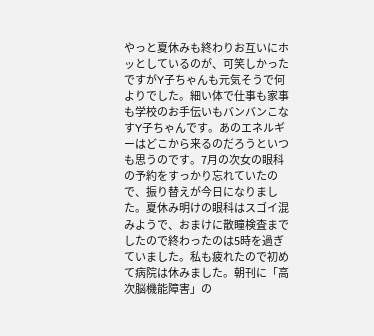やっと夏休みも終わりお互いにホッとしているのが、可笑しかったですがY子ちゃんも元気そうで何よりでした。細い体で仕事も家事も学校のお手伝いもバンバンこなすY子ちゃんです。あのエネルギーはどこから来るのだろうといつも思うのです。7月の次女の眼科の予約をすっかり忘れていたので、振り替えが今日になりました。夏休み明けの眼科はスゴイ混みようで、おまけに散瞳検査までしたので終わったのは5時を過ぎていました。私も疲れたので初めて病院は休みました。朝刊に「高次脳機能障害」の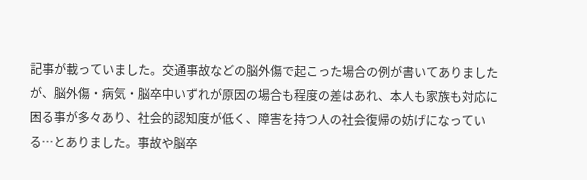記事が載っていました。交通事故などの脳外傷で起こった場合の例が書いてありましたが、脳外傷・病気・脳卒中いずれが原因の場合も程度の差はあれ、本人も家族も対応に困る事が多々あり、社会的認知度が低く、障害を持つ人の社会復帰の妨げになっている…とありました。事故や脳卒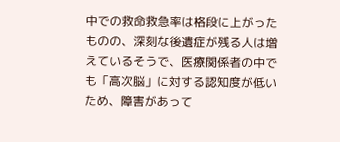中での救命救急率は格段に上がったものの、深刻な後遺症が残る人は増えているそうで、医療関係者の中でも「高次脳」に対する認知度が低いため、障害があって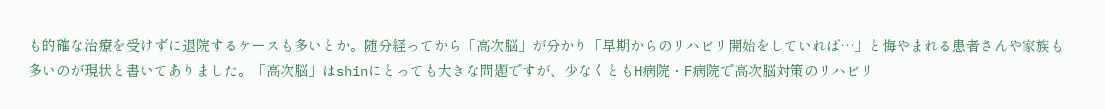も的確な治療を受けずに退院するケースも多いとか。随分経ってから「高次脳」が分かり「早期からのリハビリ開始をしていれば…」と悔やまれる患者さんや家族も多いのが現状と書いてありました。「高次脳」はshinにとっても大きな問題ですが、少なくともH病院・F病院で高次脳対策のリハビリ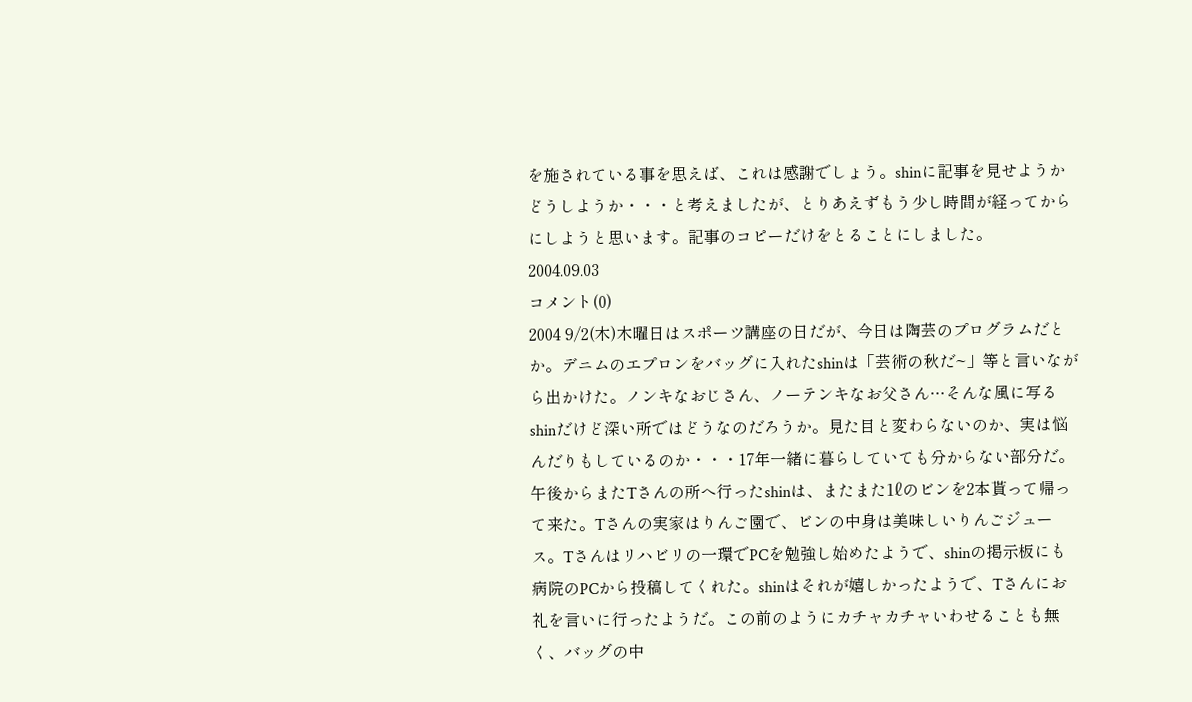を施されている事を思えば、これは感謝でしょう。shinに記事を見せようかどうしようか・・・と考えましたが、とりあえずもう少し時間が経ってからにしようと思います。記事のコピーだけをとることにしました。
2004.09.03
コメント(0)
2004 9/2(木)木曜日はスポーツ講座の日だが、今日は陶芸のプログラムだとか。デニムのエプロンをバッグに入れたshinは「芸術の秋だ~」等と言いながら出かけた。ノンキなおじさん、ノーテンキなお父さん…そんな風に写るshinだけど深い所ではどうなのだろうか。見た目と変わらないのか、実は悩んだりもしているのか・・・17年一緒に暮らしていても分からない部分だ。午後からまたTさんの所へ行ったshinは、またまた1ℓのビンを2本貰って帰って来た。Tさんの実家はりんご園で、ビンの中身は美味しいりんごジュース。Tさんはリハビリの一環でPCを勉強し始めたようで、shinの掲示板にも病院のPCから投稿してくれた。shinはそれが嬉しかったようで、Tさんにお礼を言いに行ったようだ。この前のようにカチャカチャいわせることも無く、バッグの中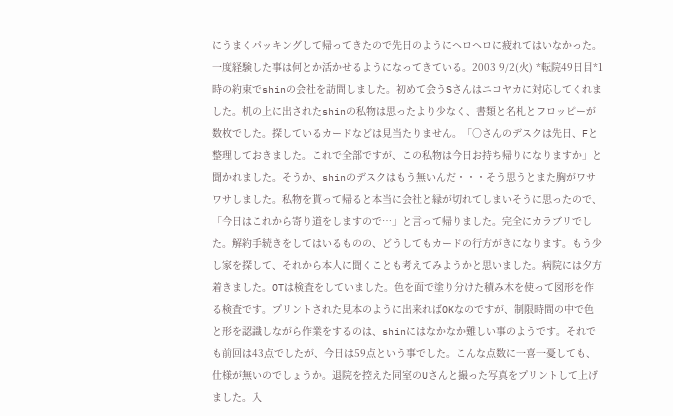にうまくパッキングして帰ってきたので先日のようにヘロヘロに疲れてはいなかった。一度経験した事は何とか活かせるようになってきている。2003 9/2(火) *転院49日目*1時の約束でshinの会社を訪問しました。初めて会うSさんはニコヤカに対応してくれました。机の上に出されたshinの私物は思ったより少なく、書類と名札とフロッピーが数枚でした。探しているカードなどは見当たりません。「○さんのデスクは先日、Fと整理しておきました。これで全部ですが、この私物は今日お持ち帰りになりますか」と聞かれました。そうか、shinのデスクはもう無いんだ・・・そう思うとまた胸がワサワサしました。私物を貰って帰ると本当に会社と縁が切れてしまいそうに思ったので、「今日はこれから寄り道をしますので…」と言って帰りました。完全にカラブリでした。解約手続きをしてはいるものの、どうしてもカードの行方がきになります。もう少し家を探して、それから本人に聞くことも考えてみようかと思いました。病院には夕方着きました。OTは検査をしていました。色を面で塗り分けた積み木を使って図形を作る検査です。プリントされた見本のように出来ればOKなのですが、制限時間の中で色と形を認識しながら作業をするのは、shinにはなかなか難しい事のようです。それでも前回は43点でしたが、今日は59点という事でした。こんな点数に一喜一憂しても、仕様が無いのでしょうか。退院を控えた同室のUさんと撮った写真をプリントして上げました。入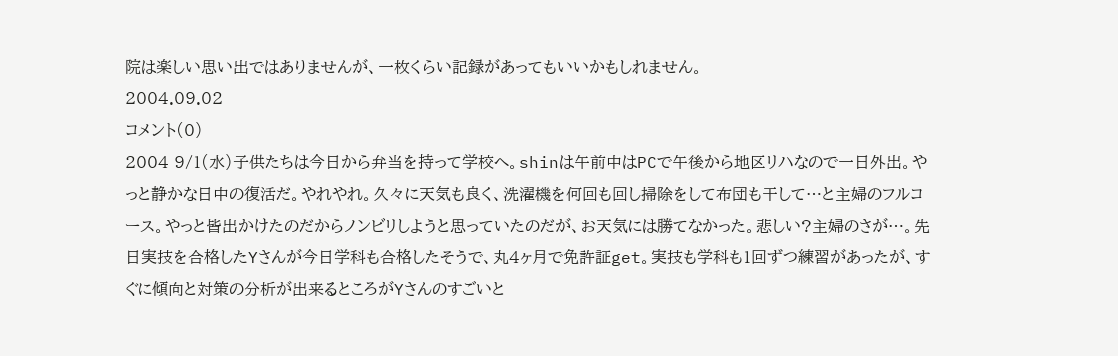院は楽しい思い出ではありませんが、一枚くらい記録があってもいいかもしれません。
2004.09.02
コメント(0)
2004 9/1(水)子供たちは今日から弁当を持って学校へ。shinは午前中はPCで午後から地区リハなので一日外出。やっと静かな日中の復活だ。やれやれ。久々に天気も良く、洗濯機を何回も回し掃除をして布団も干して…と主婦のフルコース。やっと皆出かけたのだからノンビリしようと思っていたのだが、お天気には勝てなかった。悲しい?主婦のさが…。先日実技を合格したYさんが今日学科も合格したそうで、丸4ヶ月で免許証get。実技も学科も1回ずつ練習があったが、すぐに傾向と対策の分析が出来るところがYさんのすごいと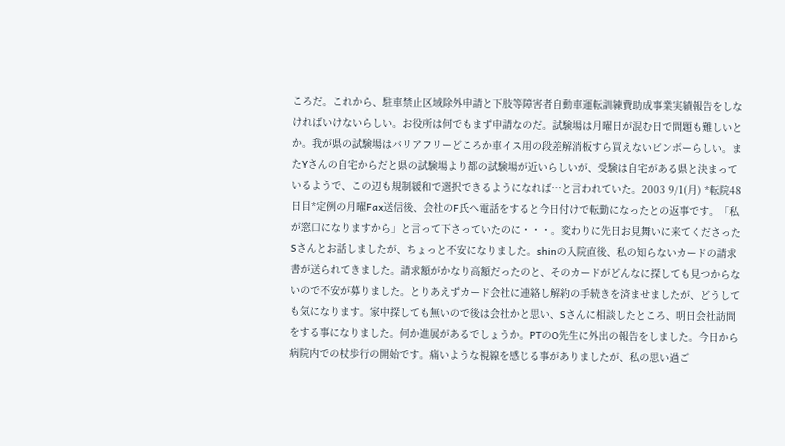ころだ。これから、駐車禁止区域除外申請と下肢等障害者自動車運転訓練費助成事業実績報告をしなければいけないらしい。お役所は何でもまず申請なのだ。試験場は月曜日が混む日で問題も難しいとか。我が県の試験場はバリアフリーどころか車イス用の段差解消板すら買えないビンボーらしい。またYさんの自宅からだと県の試験場より都の試験場が近いらしいが、受験は自宅がある県と決まっているようで、この辺も規制緩和で選択できるようになれば…と言われていた。2003 9/1(月) *転院48日目*定例の月曜Fax送信後、会社のF氏へ電話をすると今日付けで転勤になったとの返事です。「私が窓口になりますから」と言って下さっていたのに・・・。変わりに先日お見舞いに来てくださったSさんとお話しましたが、ちょっと不安になりました。shinの入院直後、私の知らないカードの請求書が送られてきました。請求額がかなり高額だったのと、そのカードがどんなに探しても見つからないので不安が募りました。とりあえずカード会社に連絡し解約の手続きを済ませましたが、どうしても気になります。家中探しても無いので後は会社かと思い、Sさんに相談したところ、明日会社訪問をする事になりました。何か進展があるでしょうか。PTのO先生に外出の報告をしました。今日から病院内での杖歩行の開始です。痛いような視線を感じる事がありましたが、私の思い過ご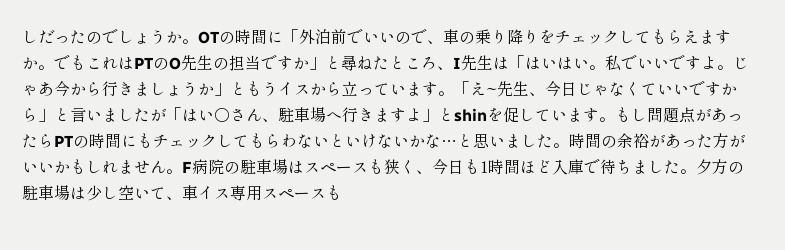しだったのでしょうか。OTの時間に「外泊前でいいので、車の乗り降りをチェックしてもらえますか。でもこれはPTのO先生の担当ですか」と尋ねたところ、I先生は「はいはい。私でいいですよ。じゃあ今から行きましょうか」ともうイスから立っています。「え~先生、今日じゃなくていいですから」と言いましたが「はい○さん、駐車場へ行きますよ」とshinを促しています。もし問題点があったらPTの時間にもチェックしてもらわないといけないかな…と思いました。時間の余裕があった方がいいかもしれません。F病院の駐車場はスペースも狭く、今日も1時間ほど入庫で待ちました。夕方の駐車場は少し空いて、車イス専用スペースも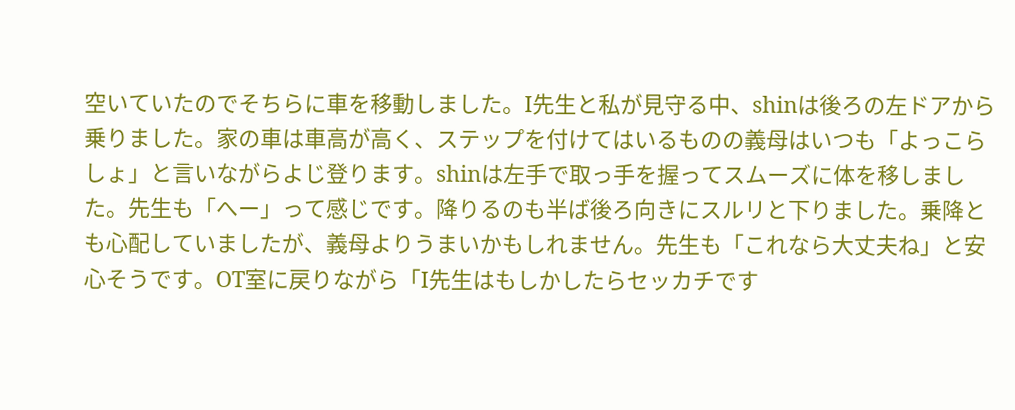空いていたのでそちらに車を移動しました。I先生と私が見守る中、shinは後ろの左ドアから乗りました。家の車は車高が高く、ステップを付けてはいるものの義母はいつも「よっこらしょ」と言いながらよじ登ります。shinは左手で取っ手を握ってスムーズに体を移しました。先生も「へー」って感じです。降りるのも半ば後ろ向きにスルリと下りました。乗降とも心配していましたが、義母よりうまいかもしれません。先生も「これなら大丈夫ね」と安心そうです。OT室に戻りながら「I先生はもしかしたらセッカチです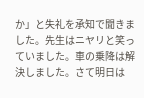か」と失礼を承知で聞きました。先生はニヤリと笑っていました。車の乗降は解決しました。さて明日は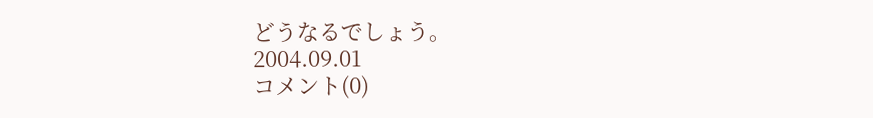どうなるでしょう。
2004.09.01
コメント(0)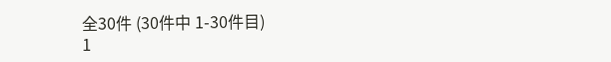全30件 (30件中 1-30件目)
1